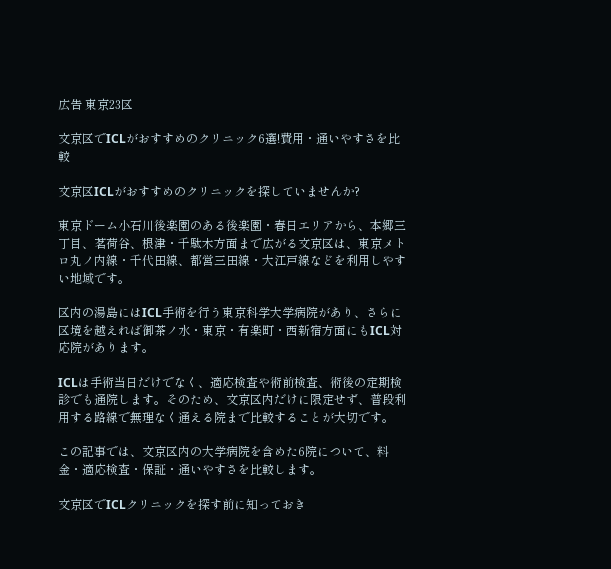広告 東京23区

文京区でICLがおすすめのクリニック6選!費用・通いやすさを比較

文京区ICLがおすすめのクリニックを探していませんか?

東京ドーム小石川後楽園のある後楽園・春日エリアから、本郷三丁目、茗荷谷、根津・千駄木方面まで広がる文京区は、東京メトロ丸ノ内線・千代田線、都営三田線・大江戸線などを利用しやすい地域です。

区内の湯島にはICL手術を行う東京科学大学病院があり、さらに区境を越えれば御茶ノ水・東京・有楽町・西新宿方面にもICL対応院があります。

ICLは手術当日だけでなく、適応検査や術前検査、術後の定期検診でも通院します。そのため、文京区内だけに限定せず、普段利用する路線で無理なく通える院まで比較することが大切です。

この記事では、文京区内の大学病院を含めた6院について、料金・適応検査・保証・通いやすさを比較します。

文京区でICLクリニックを探す前に知っておき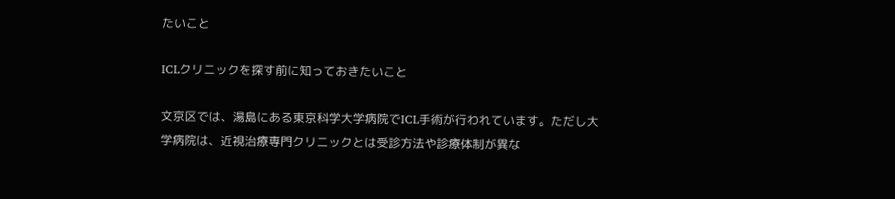たいこと

ICLクリニックを探す前に知っておきたいこと

文京区では、湯島にある東京科学大学病院でICL手術が行われています。ただし大学病院は、近視治療専門クリニックとは受診方法や診療体制が異な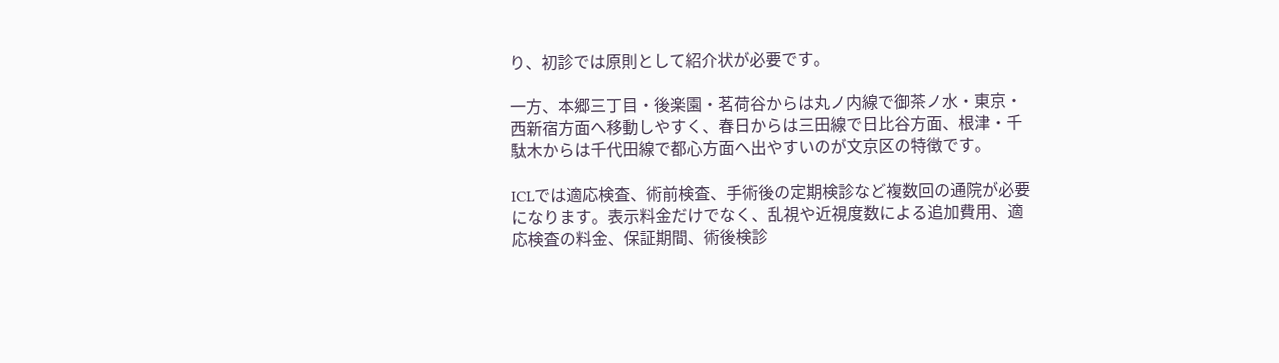り、初診では原則として紹介状が必要です。

一方、本郷三丁目・後楽園・茗荷谷からは丸ノ内線で御茶ノ水・東京・西新宿方面へ移動しやすく、春日からは三田線で日比谷方面、根津・千駄木からは千代田線で都心方面へ出やすいのが文京区の特徴です。

ICLでは適応検査、術前検査、手術後の定期検診など複数回の通院が必要になります。表示料金だけでなく、乱視や近視度数による追加費用、適応検査の料金、保証期間、術後検診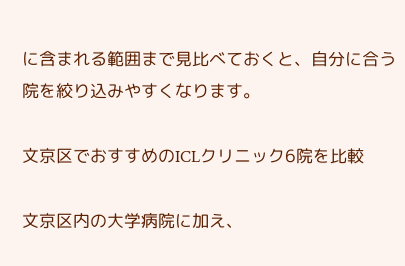に含まれる範囲まで見比べておくと、自分に合う院を絞り込みやすくなります。

文京区でおすすめのICLクリニック6院を比較

文京区内の大学病院に加え、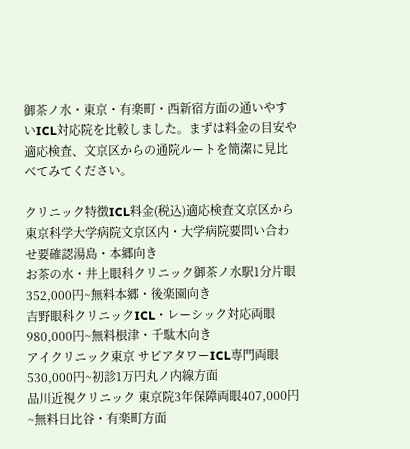御茶ノ水・東京・有楽町・西新宿方面の通いやすいICL対応院を比較しました。まずは料金の目安や適応検査、文京区からの通院ルートを簡潔に見比べてみてください。

クリニック特徴ICL料金(税込)適応検査文京区から
東京科学大学病院文京区内・大学病院要問い合わせ要確認湯島・本郷向き
お茶の水・井上眼科クリニック御茶ノ水駅1分片眼352,000円~無料本郷・後楽園向き
吉野眼科クリニックICL・レーシック対応両眼980,000円~無料根津・千駄木向き
アイクリニック東京 サピアタワーICL専門両眼530,000円~初診1万円丸ノ内線方面
品川近視クリニック 東京院3年保障両眼407,000円~無料日比谷・有楽町方面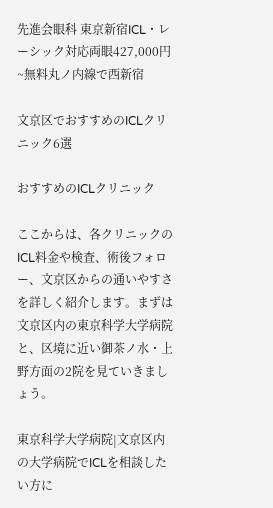先進会眼科 東京新宿ICL・レーシック対応両眼427,000円~無料丸ノ内線で西新宿

文京区でおすすめのICLクリニック6選

おすすめのICLクリニック

ここからは、各クリニックのICL料金や検査、術後フォロー、文京区からの通いやすさを詳しく紹介します。まずは文京区内の東京科学大学病院と、区境に近い御茶ノ水・上野方面の2院を見ていきましょう。

東京科学大学病院|文京区内の大学病院でICLを相談したい方に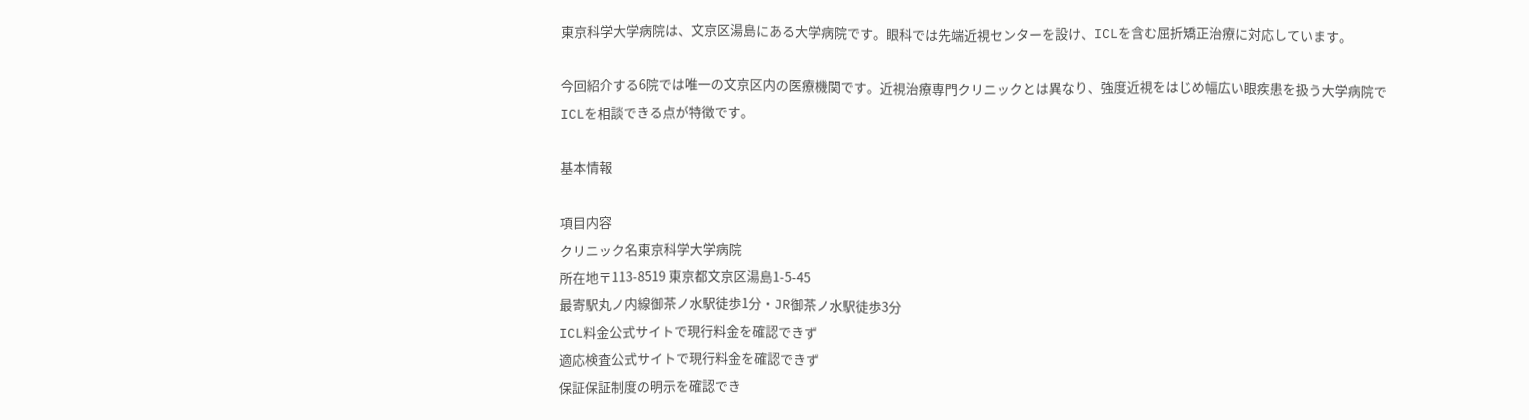東京科学大学病院は、文京区湯島にある大学病院です。眼科では先端近視センターを設け、ICLを含む屈折矯正治療に対応しています。

今回紹介する6院では唯一の文京区内の医療機関です。近視治療専門クリニックとは異なり、強度近視をはじめ幅広い眼疾患を扱う大学病院でICLを相談できる点が特徴です。

基本情報

項目内容
クリニック名東京科学大学病院
所在地〒113-8519 東京都文京区湯島1-5-45
最寄駅丸ノ内線御茶ノ水駅徒歩1分・JR御茶ノ水駅徒歩3分
ICL料金公式サイトで現行料金を確認できず
適応検査公式サイトで現行料金を確認できず
保証保証制度の明示を確認でき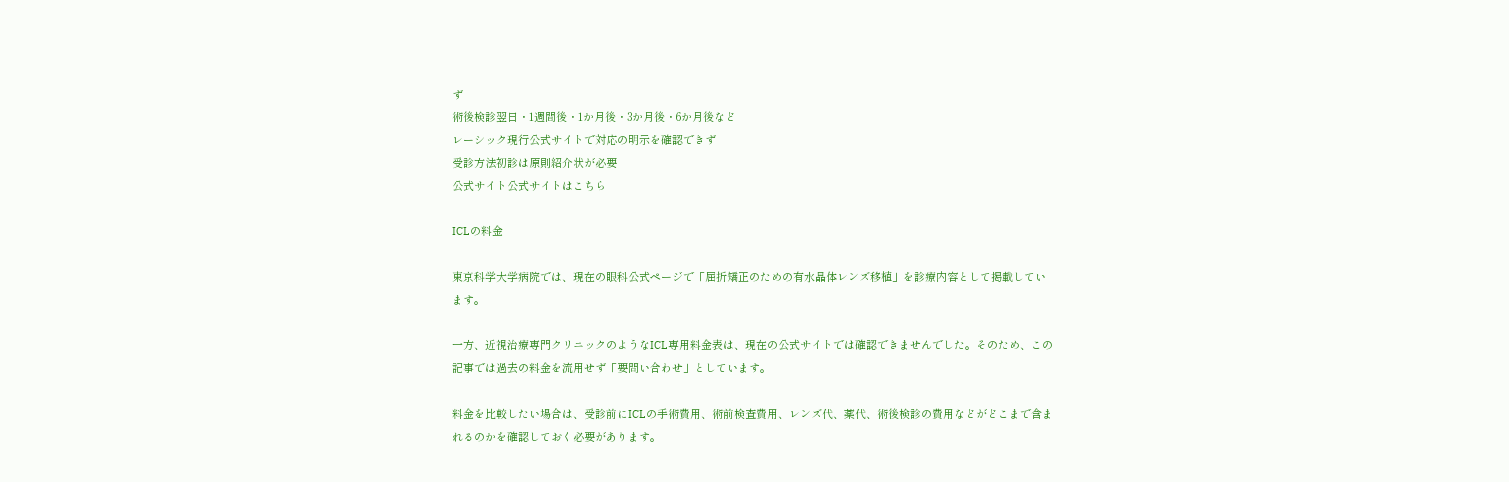ず
術後検診翌日・1週間後・1か月後・3か月後・6か月後など
レーシック現行公式サイトで対応の明示を確認できず
受診方法初診は原則紹介状が必要
公式サイト公式サイトはこちら

ICLの料金

東京科学大学病院では、現在の眼科公式ページで「屈折矯正のための有水晶体レンズ移植」を診療内容として掲載しています。

一方、近視治療専門クリニックのようなICL専用料金表は、現在の公式サイトでは確認できませんでした。そのため、この記事では過去の料金を流用せず「要問い合わせ」としています。

料金を比較したい場合は、受診前にICLの手術費用、術前検査費用、レンズ代、薬代、術後検診の費用などがどこまで含まれるのかを確認しておく必要があります。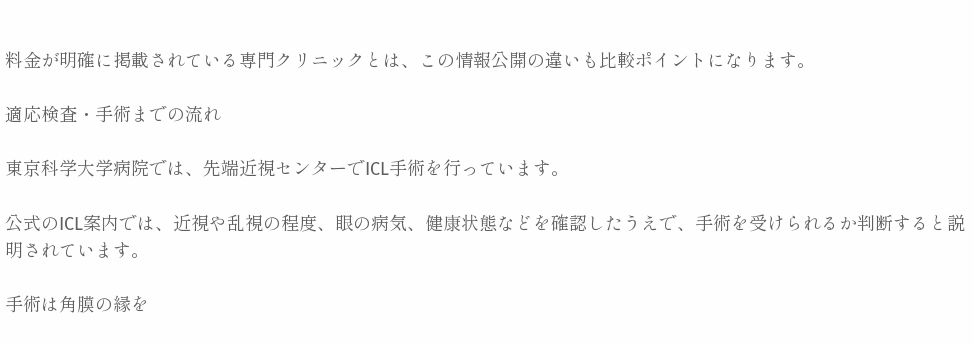料金が明確に掲載されている専門クリニックとは、この情報公開の違いも比較ポイントになります。

適応検査・手術までの流れ

東京科学大学病院では、先端近視センターでICL手術を行っています。

公式のICL案内では、近視や乱視の程度、眼の病気、健康状態などを確認したうえで、手術を受けられるか判断すると説明されています。

手術は角膜の縁を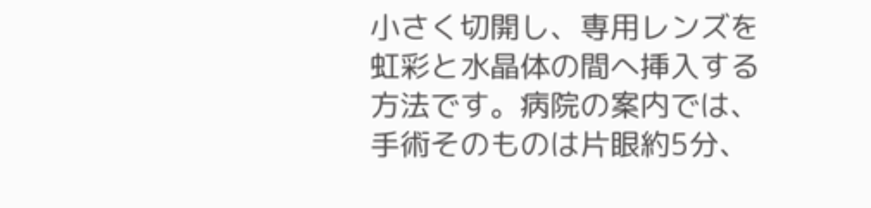小さく切開し、専用レンズを虹彩と水晶体の間へ挿入する方法です。病院の案内では、手術そのものは片眼約5分、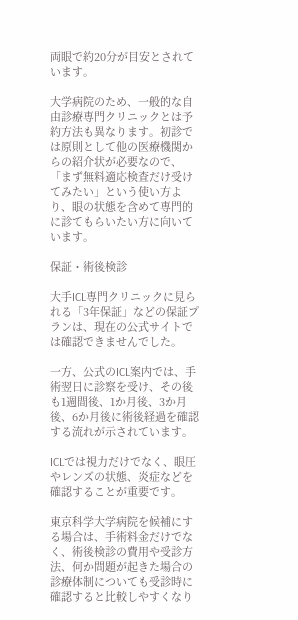両眼で約20分が目安とされています。

大学病院のため、一般的な自由診療専門クリニックとは予約方法も異なります。初診では原則として他の医療機関からの紹介状が必要なので、「まず無料適応検査だけ受けてみたい」という使い方より、眼の状態を含めて専門的に診てもらいたい方に向いています。

保証・術後検診

大手ICL専門クリニックに見られる「3年保証」などの保証プランは、現在の公式サイトでは確認できませんでした。

一方、公式のICL案内では、手術翌日に診察を受け、その後も1週間後、1か月後、3か月後、6か月後に術後経過を確認する流れが示されています。

ICLでは視力だけでなく、眼圧やレンズの状態、炎症などを確認することが重要です。

東京科学大学病院を候補にする場合は、手術料金だけでなく、術後検診の費用や受診方法、何か問題が起きた場合の診療体制についても受診時に確認すると比較しやすくなり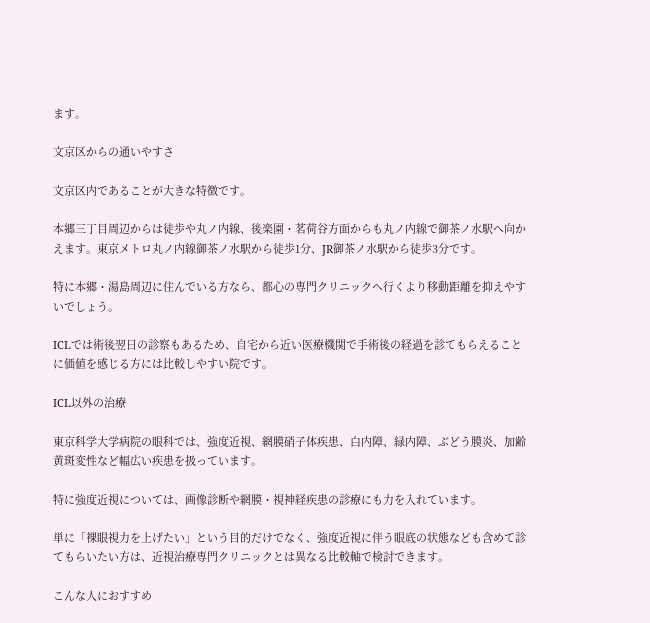ます。

文京区からの通いやすさ

文京区内であることが大きな特徴です。

本郷三丁目周辺からは徒歩や丸ノ内線、後楽園・茗荷谷方面からも丸ノ内線で御茶ノ水駅へ向かえます。東京メトロ丸ノ内線御茶ノ水駅から徒歩1分、JR御茶ノ水駅から徒歩3分です。

特に本郷・湯島周辺に住んでいる方なら、都心の専門クリニックへ行くより移動距離を抑えやすいでしょう。

ICLでは術後翌日の診察もあるため、自宅から近い医療機関で手術後の経過を診てもらえることに価値を感じる方には比較しやすい院です。

ICL以外の治療

東京科学大学病院の眼科では、強度近視、網膜硝子体疾患、白内障、緑内障、ぶどう膜炎、加齢黄斑変性など幅広い疾患を扱っています。

特に強度近視については、画像診断や網膜・視神経疾患の診療にも力を入れています。

単に「裸眼視力を上げたい」という目的だけでなく、強度近視に伴う眼底の状態なども含めて診てもらいたい方は、近視治療専門クリニックとは異なる比較軸で検討できます。

こんな人におすすめ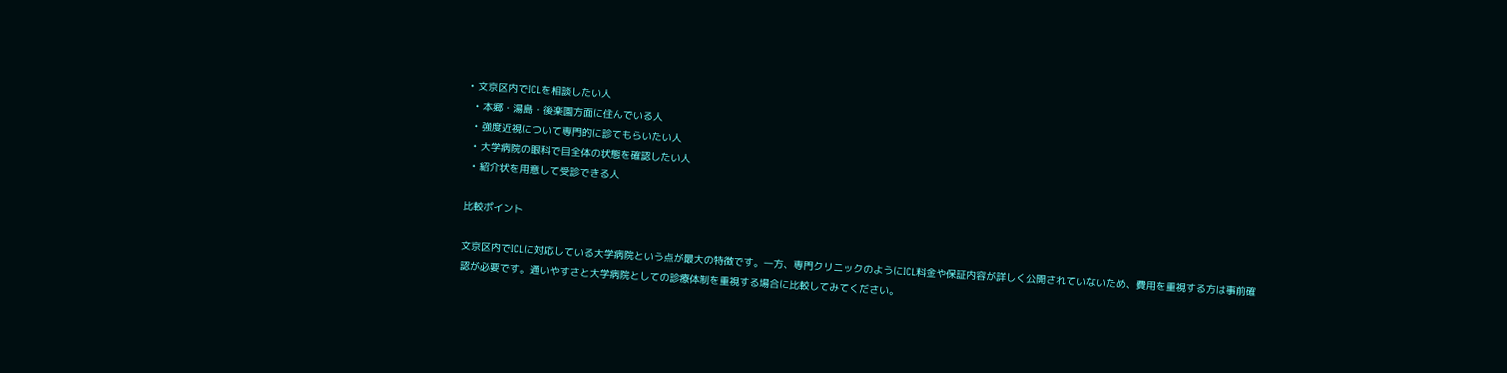• 文京区内でICLを相談したい人
  • 本郷・湯島・後楽園方面に住んでいる人
  • 強度近視について専門的に診てもらいたい人
  • 大学病院の眼科で目全体の状態を確認したい人
  • 紹介状を用意して受診できる人

比較ポイント

文京区内でICLに対応している大学病院という点が最大の特徴です。一方、専門クリニックのようにICL料金や保証内容が詳しく公開されていないため、費用を重視する方は事前確認が必要です。通いやすさと大学病院としての診療体制を重視する場合に比較してみてください。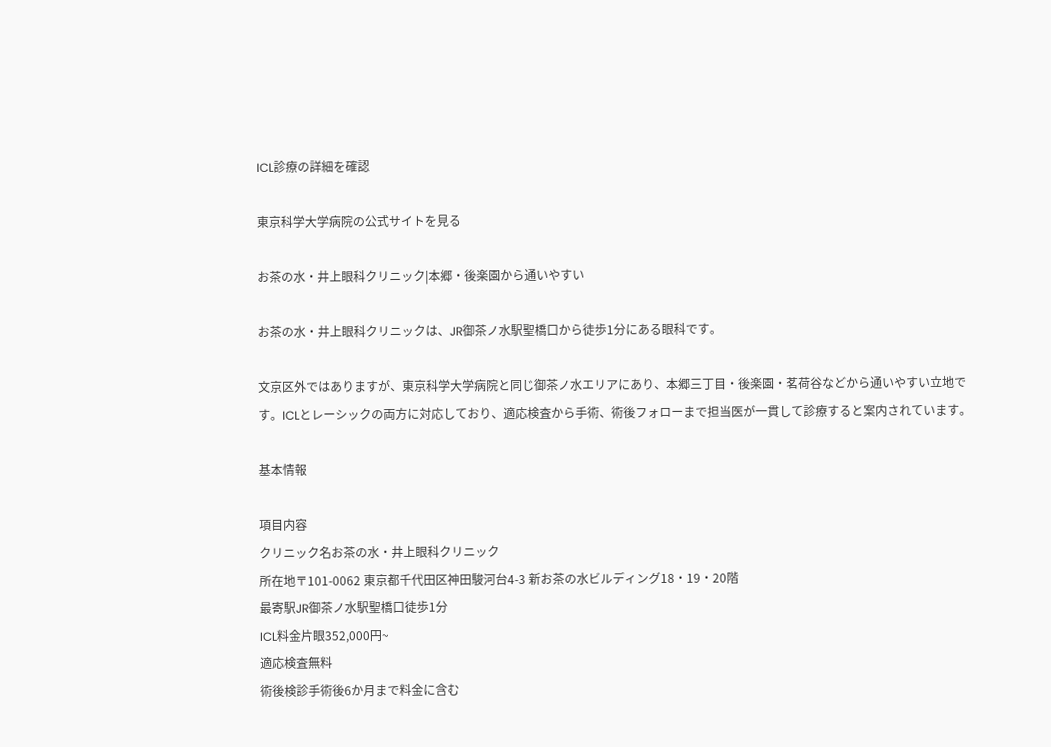ICL診療の詳細を確認

東京科学大学病院の公式サイトを見る

お茶の水・井上眼科クリニック|本郷・後楽園から通いやすい

お茶の水・井上眼科クリニックは、JR御茶ノ水駅聖橋口から徒歩1分にある眼科です。

文京区外ではありますが、東京科学大学病院と同じ御茶ノ水エリアにあり、本郷三丁目・後楽園・茗荷谷などから通いやすい立地です。ICLとレーシックの両方に対応しており、適応検査から手術、術後フォローまで担当医が一貫して診療すると案内されています。

基本情報

項目内容
クリニック名お茶の水・井上眼科クリニック
所在地〒101-0062 東京都千代田区神田駿河台4-3 新お茶の水ビルディング18・19・20階
最寄駅JR御茶ノ水駅聖橋口徒歩1分
ICL料金片眼352,000円~
適応検査無料
術後検診手術後6か月まで料金に含む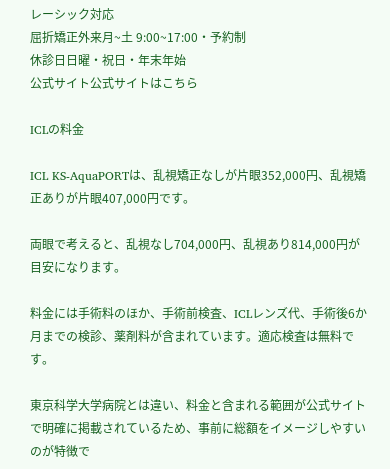レーシック対応
屈折矯正外来月~土 9:00~17:00・予約制
休診日日曜・祝日・年末年始
公式サイト公式サイトはこちら

ICLの料金

ICL KS-AquaPORTは、乱視矯正なしが片眼352,000円、乱視矯正ありが片眼407,000円です。

両眼で考えると、乱視なし704,000円、乱視あり814,000円が目安になります。

料金には手術料のほか、手術前検査、ICLレンズ代、手術後6か月までの検診、薬剤料が含まれています。適応検査は無料です。

東京科学大学病院とは違い、料金と含まれる範囲が公式サイトで明確に掲載されているため、事前に総額をイメージしやすいのが特徴で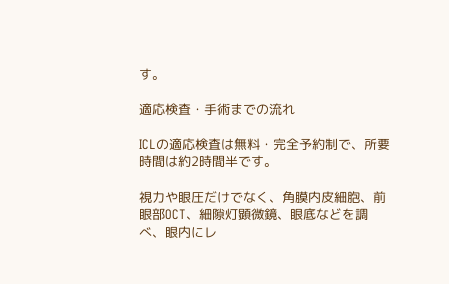す。

適応検査・手術までの流れ

ICLの適応検査は無料・完全予約制で、所要時間は約2時間半です。

視力や眼圧だけでなく、角膜内皮細胞、前眼部OCT、細隙灯顕微鏡、眼底などを調べ、眼内にレ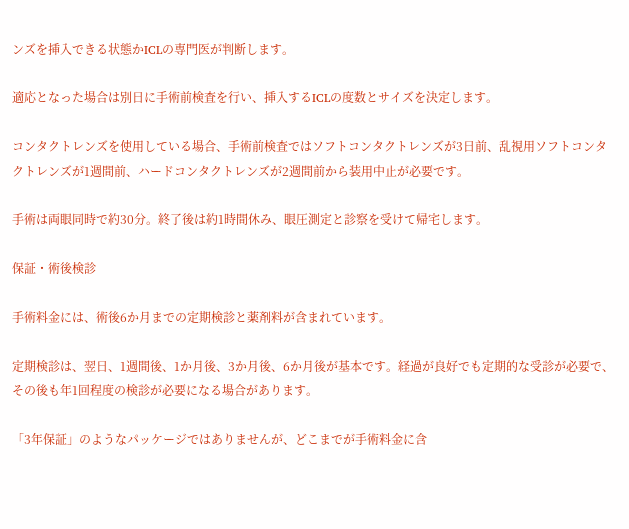ンズを挿入できる状態かICLの専門医が判断します。

適応となった場合は別日に手術前検査を行い、挿入するICLの度数とサイズを決定します。

コンタクトレンズを使用している場合、手術前検査ではソフトコンタクトレンズが3日前、乱視用ソフトコンタクトレンズが1週間前、ハードコンタクトレンズが2週間前から装用中止が必要です。

手術は両眼同時で約30分。終了後は約1時間休み、眼圧測定と診察を受けて帰宅します。

保証・術後検診

手術料金には、術後6か月までの定期検診と薬剤料が含まれています。

定期検診は、翌日、1週間後、1か月後、3か月後、6か月後が基本です。経過が良好でも定期的な受診が必要で、その後も年1回程度の検診が必要になる場合があります。

「3年保証」のようなパッケージではありませんが、どこまでが手術料金に含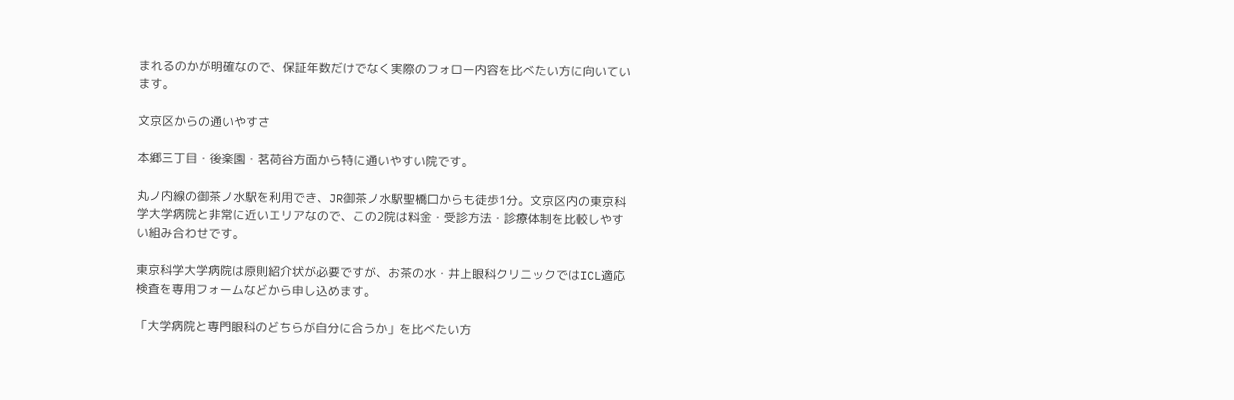まれるのかが明確なので、保証年数だけでなく実際のフォロー内容を比べたい方に向いています。

文京区からの通いやすさ

本郷三丁目・後楽園・茗荷谷方面から特に通いやすい院です。

丸ノ内線の御茶ノ水駅を利用でき、JR御茶ノ水駅聖橋口からも徒歩1分。文京区内の東京科学大学病院と非常に近いエリアなので、この2院は料金・受診方法・診療体制を比較しやすい組み合わせです。

東京科学大学病院は原則紹介状が必要ですが、お茶の水・井上眼科クリニックではICL適応検査を専用フォームなどから申し込めます。

「大学病院と専門眼科のどちらが自分に合うか」を比べたい方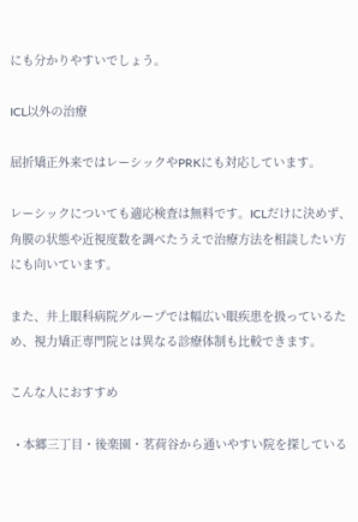にも分かりやすいでしょう。

ICL以外の治療

屈折矯正外来ではレーシックやPRKにも対応しています。

レーシックについても適応検査は無料です。ICLだけに決めず、角膜の状態や近視度数を調べたうえで治療方法を相談したい方にも向いています。

また、井上眼科病院グループでは幅広い眼疾患を扱っているため、視力矯正専門院とは異なる診療体制も比較できます。

こんな人におすすめ

  • 本郷三丁目・後楽園・茗荷谷から通いやすい院を探している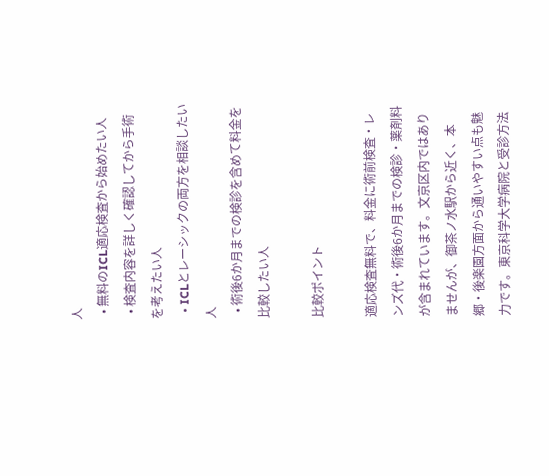人
  • 無料のICL適応検査から始めたい人
  • 検査内容を詳しく確認してから手術を考えたい人
  • ICLとレーシックの両方を相談したい人
  • 術後6か月までの検診を含めて料金を比較したい人

比較ポイント

適応検査無料で、料金に術前検査・レンズ代・術後6か月までの検診・薬剤料が含まれています。文京区内ではありませんが、御茶ノ水駅から近く、本郷・後楽園方面から通いやすい点も魅力です。東京科学大学病院と受診方法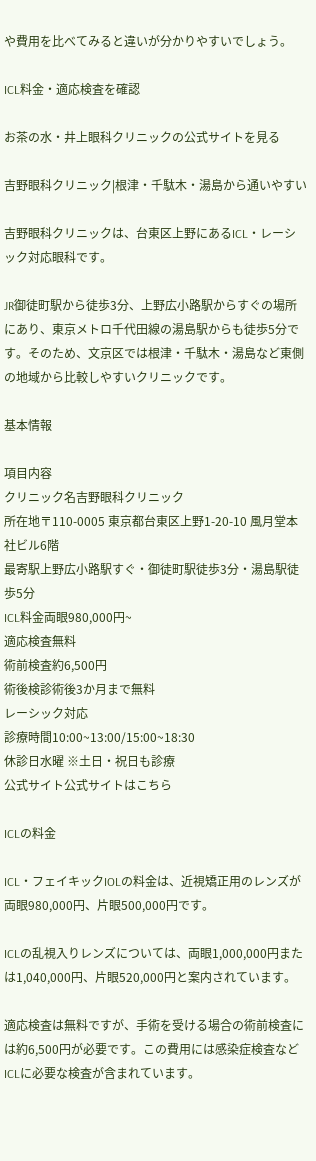や費用を比べてみると違いが分かりやすいでしょう。

ICL料金・適応検査を確認

お茶の水・井上眼科クリニックの公式サイトを見る

吉野眼科クリニック|根津・千駄木・湯島から通いやすい

吉野眼科クリニックは、台東区上野にあるICL・レーシック対応眼科です。

JR御徒町駅から徒歩3分、上野広小路駅からすぐの場所にあり、東京メトロ千代田線の湯島駅からも徒歩5分です。そのため、文京区では根津・千駄木・湯島など東側の地域から比較しやすいクリニックです。

基本情報

項目内容
クリニック名吉野眼科クリニック
所在地〒110-0005 東京都台東区上野1-20-10 風月堂本社ビル6階
最寄駅上野広小路駅すぐ・御徒町駅徒歩3分・湯島駅徒歩5分
ICL料金両眼980,000円~
適応検査無料
術前検査約6,500円
術後検診術後3か月まで無料
レーシック対応
診療時間10:00~13:00/15:00~18:30
休診日水曜 ※土日・祝日も診療
公式サイト公式サイトはこちら

ICLの料金

ICL・フェイキックIOLの料金は、近視矯正用のレンズが両眼980,000円、片眼500,000円です。

ICLの乱視入りレンズについては、両眼1,000,000円または1,040,000円、片眼520,000円と案内されています。

適応検査は無料ですが、手術を受ける場合の術前検査には約6,500円が必要です。この費用には感染症検査などICLに必要な検査が含まれています。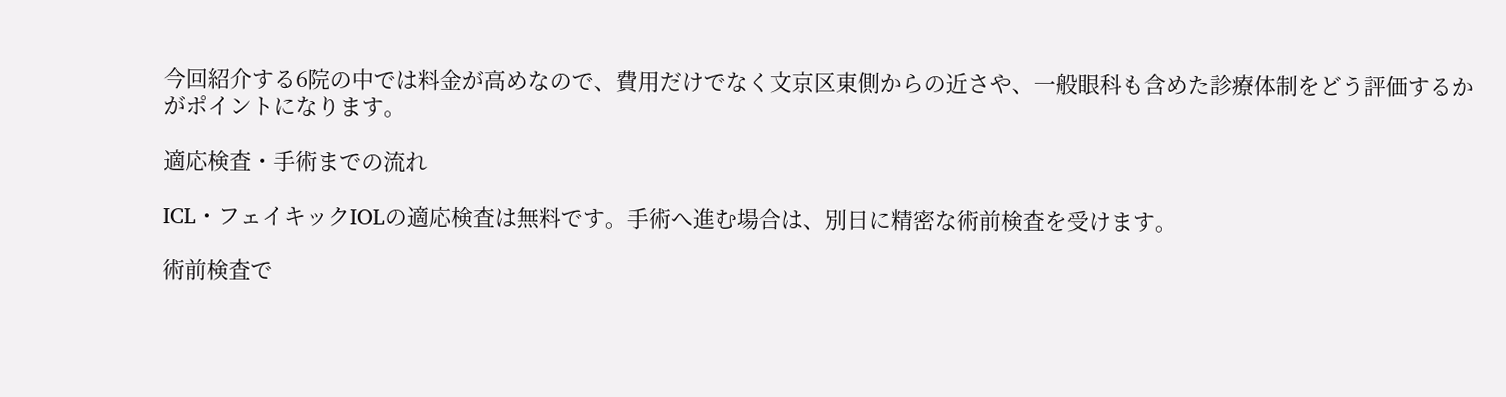今回紹介する6院の中では料金が高めなので、費用だけでなく文京区東側からの近さや、一般眼科も含めた診療体制をどう評価するかがポイントになります。

適応検査・手術までの流れ

ICL・フェイキックIOLの適応検査は無料です。手術へ進む場合は、別日に精密な術前検査を受けます。

術前検査で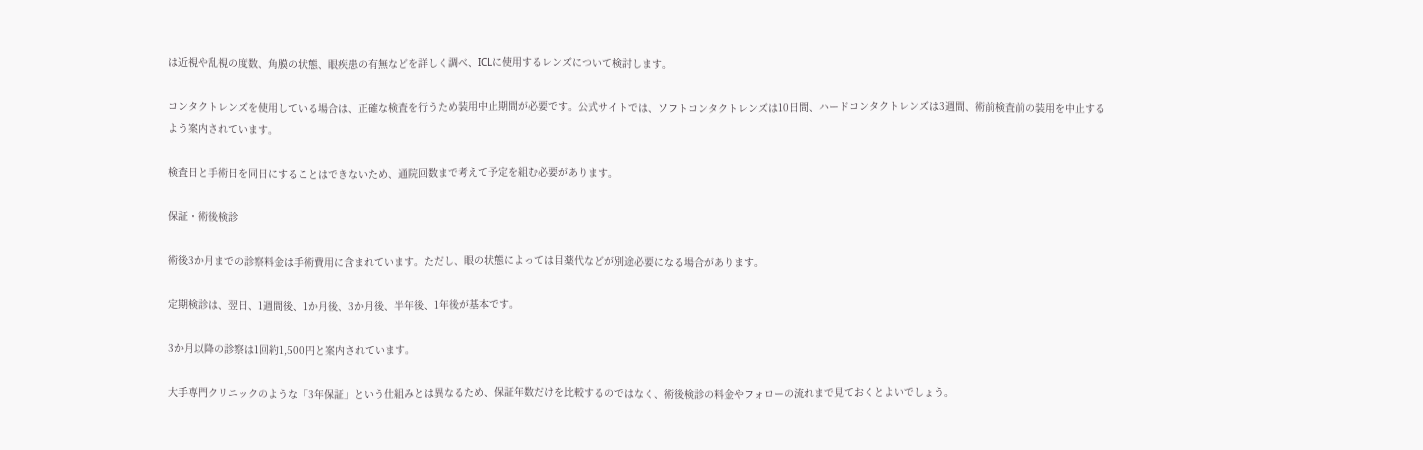は近視や乱視の度数、角膜の状態、眼疾患の有無などを詳しく調べ、ICLに使用するレンズについて検討します。

コンタクトレンズを使用している場合は、正確な検査を行うため装用中止期間が必要です。公式サイトでは、ソフトコンタクトレンズは10日間、ハードコンタクトレンズは3週間、術前検査前の装用を中止するよう案内されています。

検査日と手術日を同日にすることはできないため、通院回数まで考えて予定を組む必要があります。

保証・術後検診

術後3か月までの診察料金は手術費用に含まれています。ただし、眼の状態によっては目薬代などが別途必要になる場合があります。

定期検診は、翌日、1週間後、1か月後、3か月後、半年後、1年後が基本です。

3か月以降の診察は1回約1,500円と案内されています。

大手専門クリニックのような「3年保証」という仕組みとは異なるため、保証年数だけを比較するのではなく、術後検診の料金やフォローの流れまで見ておくとよいでしょう。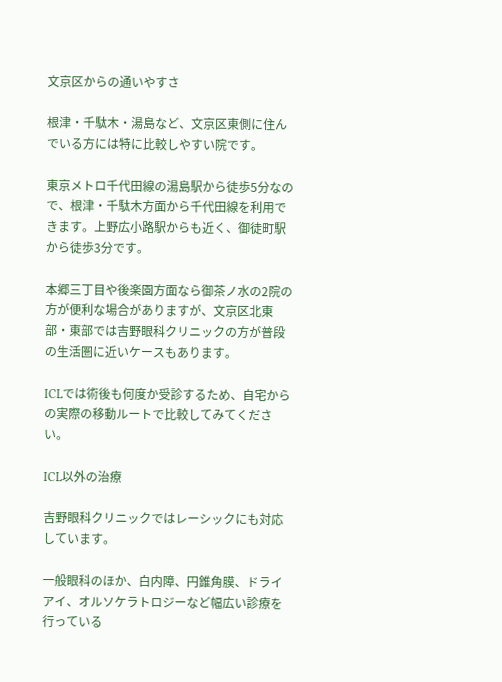文京区からの通いやすさ

根津・千駄木・湯島など、文京区東側に住んでいる方には特に比較しやすい院です。

東京メトロ千代田線の湯島駅から徒歩5分なので、根津・千駄木方面から千代田線を利用できます。上野広小路駅からも近く、御徒町駅から徒歩3分です。

本郷三丁目や後楽園方面なら御茶ノ水の2院の方が便利な場合がありますが、文京区北東部・東部では吉野眼科クリニックの方が普段の生活圏に近いケースもあります。

ICLでは術後も何度か受診するため、自宅からの実際の移動ルートで比較してみてください。

ICL以外の治療

吉野眼科クリニックではレーシックにも対応しています。

一般眼科のほか、白内障、円錐角膜、ドライアイ、オルソケラトロジーなど幅広い診療を行っている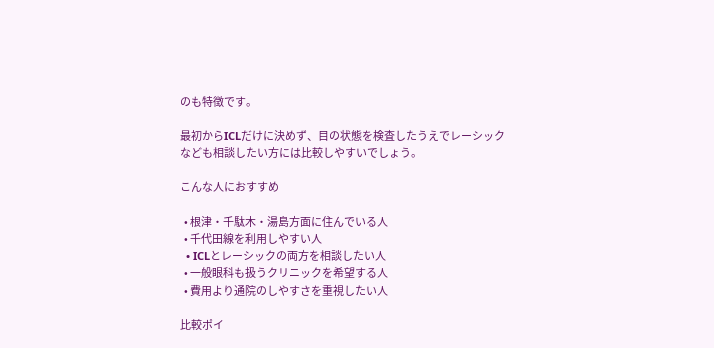のも特徴です。

最初からICLだけに決めず、目の状態を検査したうえでレーシックなども相談したい方には比較しやすいでしょう。

こんな人におすすめ

  • 根津・千駄木・湯島方面に住んでいる人
  • 千代田線を利用しやすい人
  • ICLとレーシックの両方を相談したい人
  • 一般眼科も扱うクリニックを希望する人
  • 費用より通院のしやすさを重視したい人

比較ポイ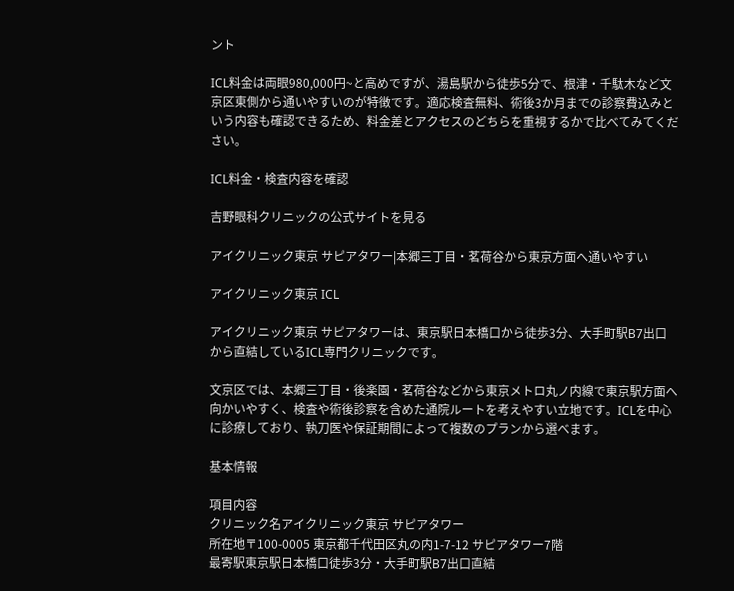ント

ICL料金は両眼980,000円~と高めですが、湯島駅から徒歩5分で、根津・千駄木など文京区東側から通いやすいのが特徴です。適応検査無料、術後3か月までの診察費込みという内容も確認できるため、料金差とアクセスのどちらを重視するかで比べてみてください。

ICL料金・検査内容を確認

吉野眼科クリニックの公式サイトを見る

アイクリニック東京 サピアタワー|本郷三丁目・茗荷谷から東京方面へ通いやすい

アイクリニック東京 ICL

アイクリニック東京 サピアタワーは、東京駅日本橋口から徒歩3分、大手町駅B7出口から直結しているICL専門クリニックです。

文京区では、本郷三丁目・後楽園・茗荷谷などから東京メトロ丸ノ内線で東京駅方面へ向かいやすく、検査や術後診察を含めた通院ルートを考えやすい立地です。ICLを中心に診療しており、執刀医や保証期間によって複数のプランから選べます。

基本情報

項目内容
クリニック名アイクリニック東京 サピアタワー
所在地〒100-0005 東京都千代田区丸の内1-7-12 サピアタワー7階
最寄駅東京駅日本橋口徒歩3分・大手町駅B7出口直結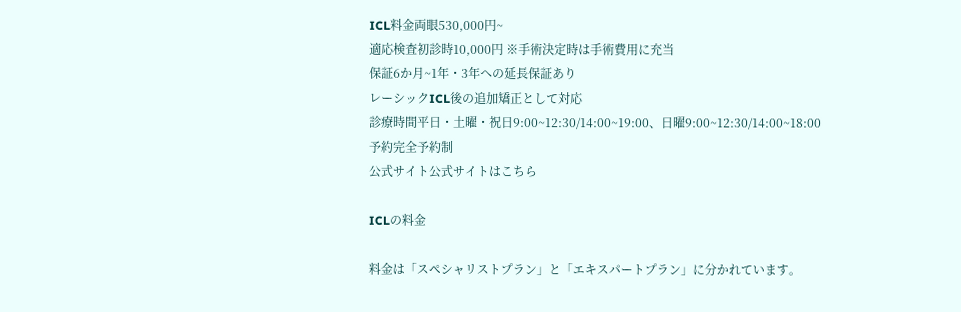ICL料金両眼530,000円~
適応検査初診時10,000円 ※手術決定時は手術費用に充当
保証6か月~1年・3年への延長保証あり
レーシックICL後の追加矯正として対応
診療時間平日・土曜・祝日9:00~12:30/14:00~19:00、日曜9:00~12:30/14:00~18:00
予約完全予約制
公式サイト公式サイトはこちら

ICLの料金

料金は「スペシャリストプラン」と「エキスパートプラン」に分かれています。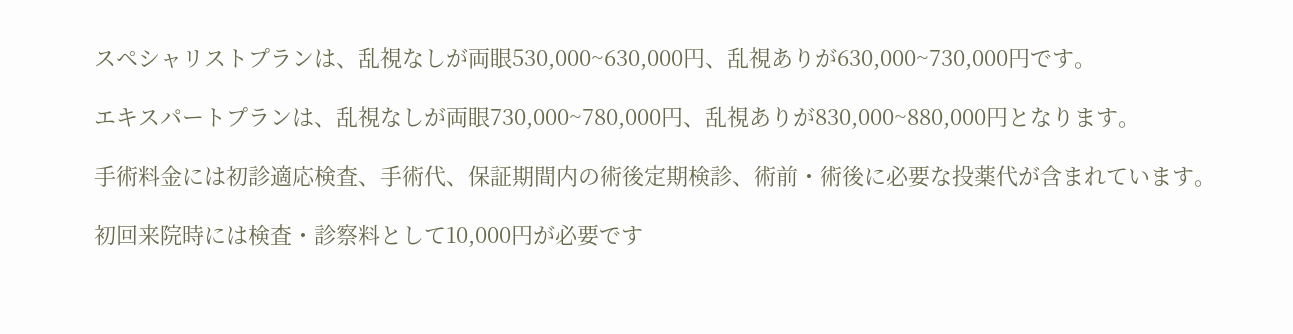スペシャリストプランは、乱視なしが両眼530,000~630,000円、乱視ありが630,000~730,000円です。

エキスパートプランは、乱視なしが両眼730,000~780,000円、乱視ありが830,000~880,000円となります。

手術料金には初診適応検査、手術代、保証期間内の術後定期検診、術前・術後に必要な投薬代が含まれています。

初回来院時には検査・診察料として10,000円が必要です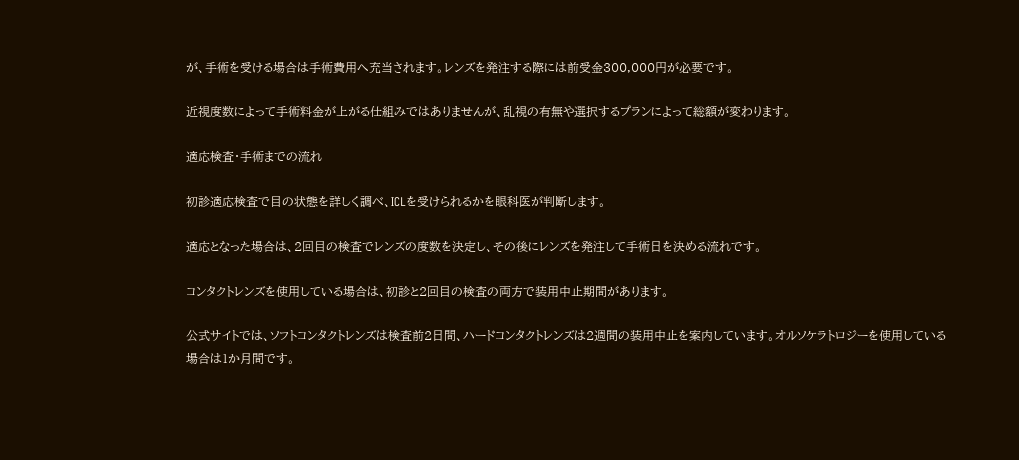が、手術を受ける場合は手術費用へ充当されます。レンズを発注する際には前受金300,000円が必要です。

近視度数によって手術料金が上がる仕組みではありませんが、乱視の有無や選択するプランによって総額が変わります。

適応検査・手術までの流れ

初診適応検査で目の状態を詳しく調べ、ICLを受けられるかを眼科医が判断します。

適応となった場合は、2回目の検査でレンズの度数を決定し、その後にレンズを発注して手術日を決める流れです。

コンタクトレンズを使用している場合は、初診と2回目の検査の両方で装用中止期間があります。

公式サイトでは、ソフトコンタクトレンズは検査前2日間、ハードコンタクトレンズは2週間の装用中止を案内しています。オルソケラトロジーを使用している場合は1か月間です。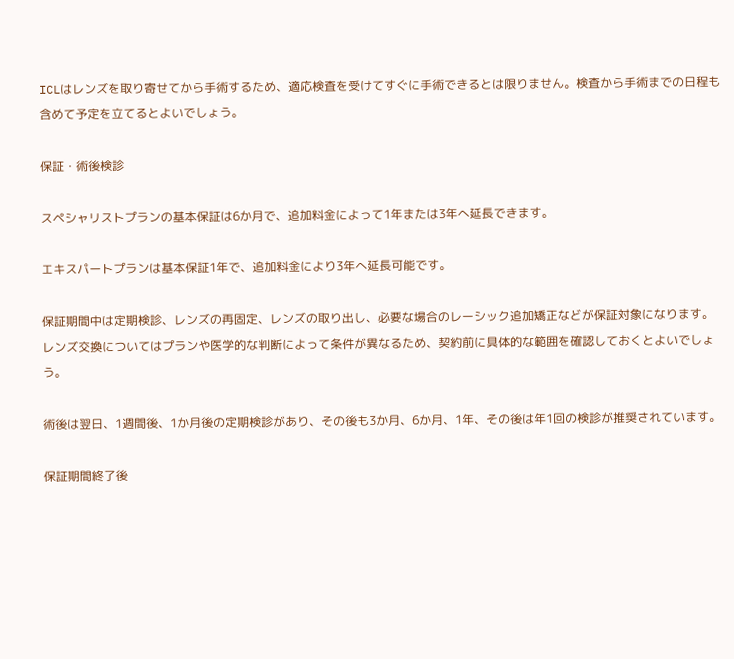ICLはレンズを取り寄せてから手術するため、適応検査を受けてすぐに手術できるとは限りません。検査から手術までの日程も含めて予定を立てるとよいでしょう。

保証・術後検診

スペシャリストプランの基本保証は6か月で、追加料金によって1年または3年へ延長できます。

エキスパートプランは基本保証1年で、追加料金により3年へ延長可能です。

保証期間中は定期検診、レンズの再固定、レンズの取り出し、必要な場合のレーシック追加矯正などが保証対象になります。レンズ交換についてはプランや医学的な判断によって条件が異なるため、契約前に具体的な範囲を確認しておくとよいでしょう。

術後は翌日、1週間後、1か月後の定期検診があり、その後も3か月、6か月、1年、その後は年1回の検診が推奨されています。

保証期間終了後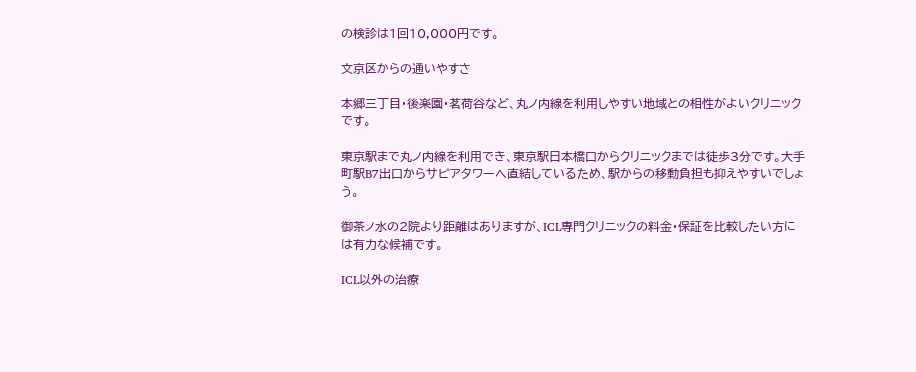の検診は1回10,000円です。

文京区からの通いやすさ

本郷三丁目・後楽園・茗荷谷など、丸ノ内線を利用しやすい地域との相性がよいクリニックです。

東京駅まで丸ノ内線を利用でき、東京駅日本橋口からクリニックまでは徒歩3分です。大手町駅B7出口からサピアタワーへ直結しているため、駅からの移動負担も抑えやすいでしょう。

御茶ノ水の2院より距離はありますが、ICL専門クリニックの料金・保証を比較したい方には有力な候補です。

ICL以外の治療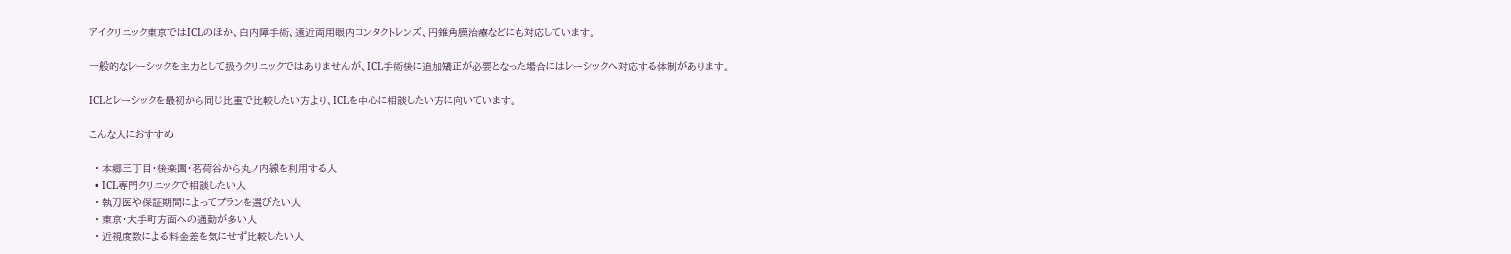アイクリニック東京ではICLのほか、白内障手術、遠近両用眼内コンタクトレンズ、円錐角膜治療などにも対応しています。

一般的なレーシックを主力として扱うクリニックではありませんが、ICL手術後に追加矯正が必要となった場合にはレーシックへ対応する体制があります。

ICLとレーシックを最初から同じ比重で比較したい方より、ICLを中心に相談したい方に向いています。

こんな人におすすめ

  • 本郷三丁目・後楽園・茗荷谷から丸ノ内線を利用する人
  • ICL専門クリニックで相談したい人
  • 執刀医や保証期間によってプランを選びたい人
  • 東京・大手町方面への通勤が多い人
  • 近視度数による料金差を気にせず比較したい人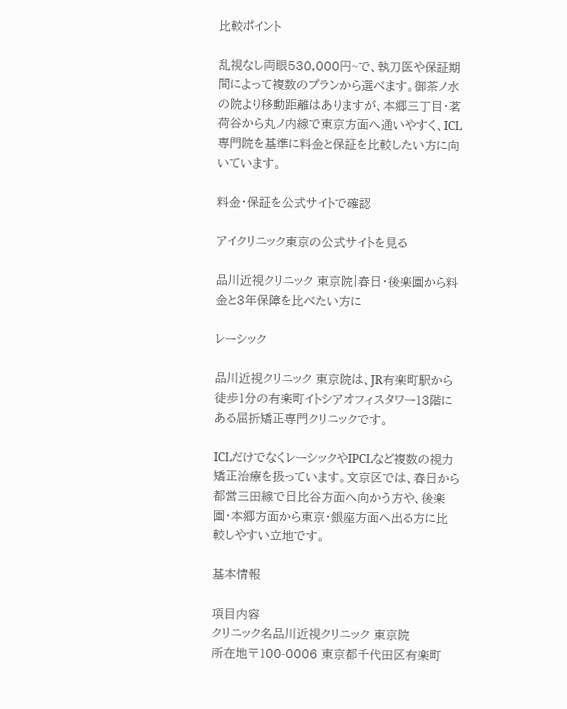比較ポイント

乱視なし両眼530,000円~で、執刀医や保証期間によって複数のプランから選べます。御茶ノ水の院より移動距離はありますが、本郷三丁目・茗荷谷から丸ノ内線で東京方面へ通いやすく、ICL専門院を基準に料金と保証を比較したい方に向いています。

料金・保証を公式サイトで確認

アイクリニック東京の公式サイトを見る

品川近視クリニック 東京院|春日・後楽園から料金と3年保障を比べたい方に

レーシック

品川近視クリニック 東京院は、JR有楽町駅から徒歩1分の有楽町イトシアオフィスタワー13階にある屈折矯正専門クリニックです。

ICLだけでなくレーシックやIPCLなど複数の視力矯正治療を扱っています。文京区では、春日から都営三田線で日比谷方面へ向かう方や、後楽園・本郷方面から東京・銀座方面へ出る方に比較しやすい立地です。

基本情報

項目内容
クリニック名品川近視クリニック 東京院
所在地〒100-0006 東京都千代田区有楽町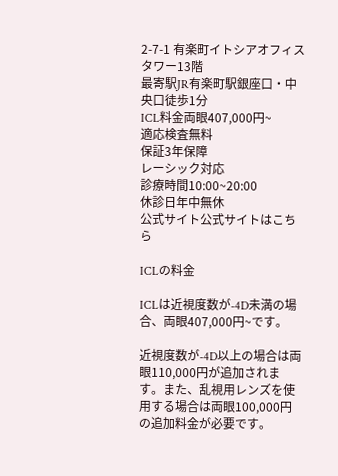2-7-1 有楽町イトシアオフィスタワー13階
最寄駅JR有楽町駅銀座口・中央口徒歩1分
ICL料金両眼407,000円~
適応検査無料
保証3年保障
レーシック対応
診療時間10:00~20:00
休診日年中無休
公式サイト公式サイトはこちら

ICLの料金

ICLは近視度数が-4D未満の場合、両眼407,000円~です。

近視度数が-4D以上の場合は両眼110,000円が追加されます。また、乱視用レンズを使用する場合は両眼100,000円の追加料金が必要です。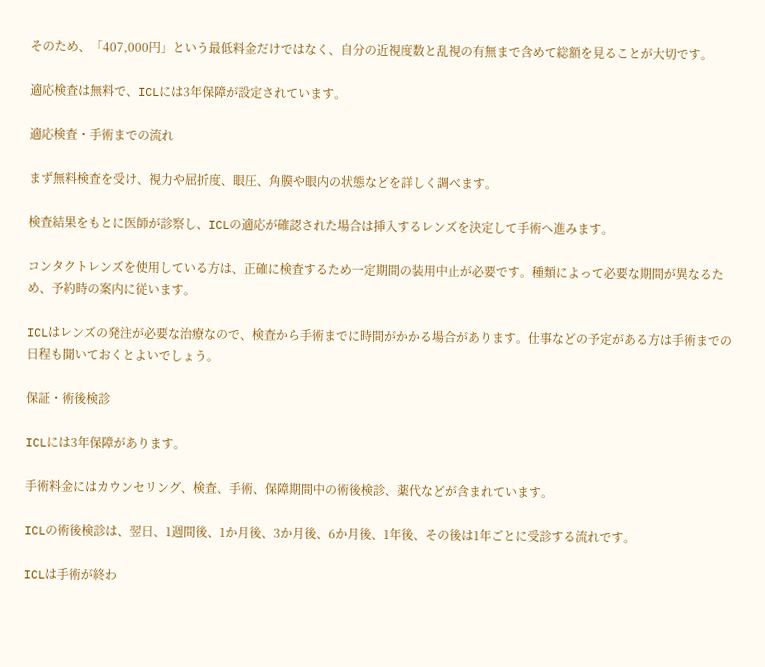そのため、「407,000円」という最低料金だけではなく、自分の近視度数と乱視の有無まで含めて総額を見ることが大切です。

適応検査は無料で、ICLには3年保障が設定されています。

適応検査・手術までの流れ

まず無料検査を受け、視力や屈折度、眼圧、角膜や眼内の状態などを詳しく調べます。

検査結果をもとに医師が診察し、ICLの適応が確認された場合は挿入するレンズを決定して手術へ進みます。

コンタクトレンズを使用している方は、正確に検査するため一定期間の装用中止が必要です。種類によって必要な期間が異なるため、予約時の案内に従います。

ICLはレンズの発注が必要な治療なので、検査から手術までに時間がかかる場合があります。仕事などの予定がある方は手術までの日程も聞いておくとよいでしょう。

保証・術後検診

ICLには3年保障があります。

手術料金にはカウンセリング、検査、手術、保障期間中の術後検診、薬代などが含まれています。

ICLの術後検診は、翌日、1週間後、1か月後、3か月後、6か月後、1年後、その後は1年ごとに受診する流れです。

ICLは手術が終わ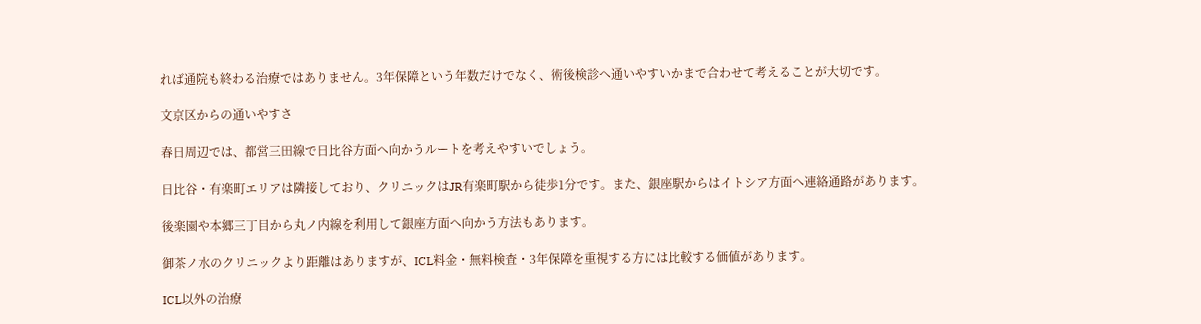れば通院も終わる治療ではありません。3年保障という年数だけでなく、術後検診へ通いやすいかまで合わせて考えることが大切です。

文京区からの通いやすさ

春日周辺では、都営三田線で日比谷方面へ向かうルートを考えやすいでしょう。

日比谷・有楽町エリアは隣接しており、クリニックはJR有楽町駅から徒歩1分です。また、銀座駅からはイトシア方面へ連絡通路があります。

後楽園や本郷三丁目から丸ノ内線を利用して銀座方面へ向かう方法もあります。

御茶ノ水のクリニックより距離はありますが、ICL料金・無料検査・3年保障を重視する方には比較する価値があります。

ICL以外の治療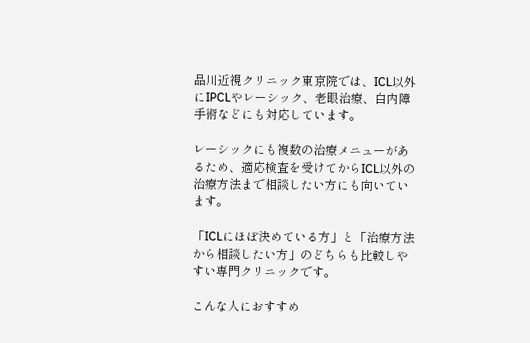品川近視クリニック東京院では、ICL以外にIPCLやレーシック、老眼治療、白内障手術などにも対応しています。

レーシックにも複数の治療メニューがあるため、適応検査を受けてからICL以外の治療方法まで相談したい方にも向いています。

「ICLにほぼ決めている方」と「治療方法から相談したい方」のどちらも比較しやすい専門クリニックです。

こんな人におすすめ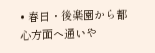• 春日・後楽園から都心方面へ通いや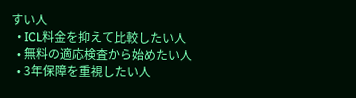すい人
  • ICL料金を抑えて比較したい人
  • 無料の適応検査から始めたい人
  • 3年保障を重視したい人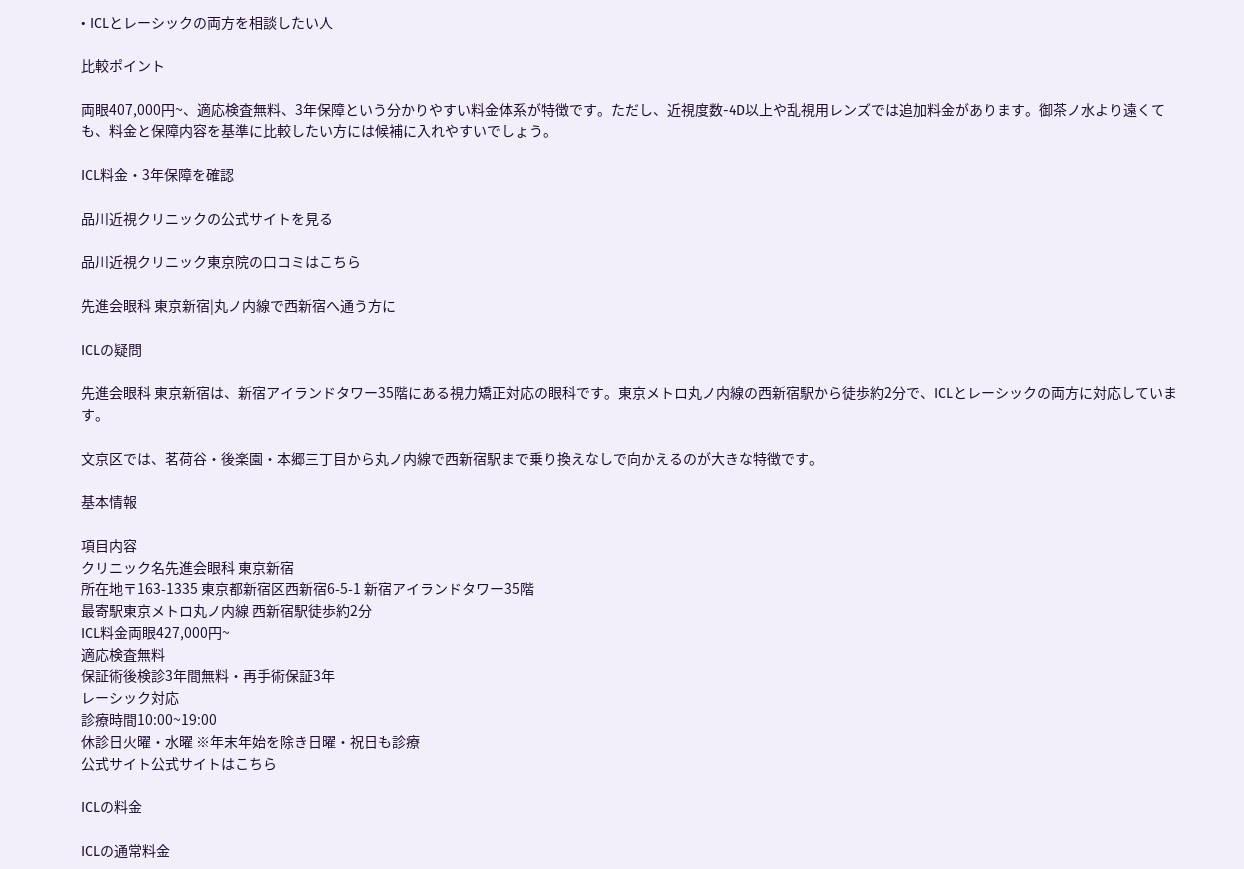• ICLとレーシックの両方を相談したい人

比較ポイント

両眼407,000円~、適応検査無料、3年保障という分かりやすい料金体系が特徴です。ただし、近視度数-4D以上や乱視用レンズでは追加料金があります。御茶ノ水より遠くても、料金と保障内容を基準に比較したい方には候補に入れやすいでしょう。

ICL料金・3年保障を確認

品川近視クリニックの公式サイトを見る

品川近視クリニック東京院の口コミはこちら

先進会眼科 東京新宿|丸ノ内線で西新宿へ通う方に

ICLの疑問

先進会眼科 東京新宿は、新宿アイランドタワー35階にある視力矯正対応の眼科です。東京メトロ丸ノ内線の西新宿駅から徒歩約2分で、ICLとレーシックの両方に対応しています。

文京区では、茗荷谷・後楽園・本郷三丁目から丸ノ内線で西新宿駅まで乗り換えなしで向かえるのが大きな特徴です。

基本情報

項目内容
クリニック名先進会眼科 東京新宿
所在地〒163-1335 東京都新宿区西新宿6-5-1 新宿アイランドタワー35階
最寄駅東京メトロ丸ノ内線 西新宿駅徒歩約2分
ICL料金両眼427,000円~
適応検査無料
保証術後検診3年間無料・再手術保証3年
レーシック対応
診療時間10:00~19:00
休診日火曜・水曜 ※年末年始を除き日曜・祝日も診療
公式サイト公式サイトはこちら

ICLの料金

ICLの通常料金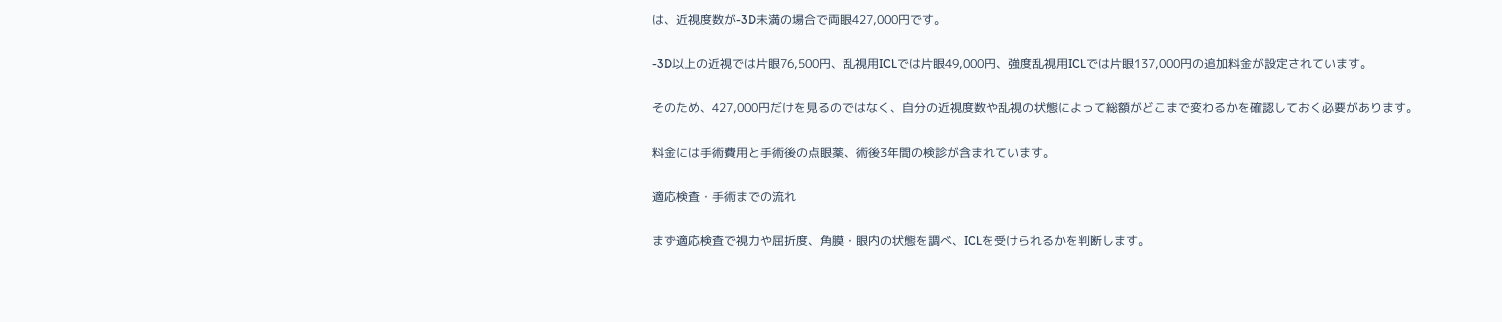は、近視度数が-3D未満の場合で両眼427,000円です。

-3D以上の近視では片眼76,500円、乱視用ICLでは片眼49,000円、強度乱視用ICLでは片眼137,000円の追加料金が設定されています。

そのため、427,000円だけを見るのではなく、自分の近視度数や乱視の状態によって総額がどこまで変わるかを確認しておく必要があります。

料金には手術費用と手術後の点眼薬、術後3年間の検診が含まれています。

適応検査・手術までの流れ

まず適応検査で視力や屈折度、角膜・眼内の状態を調べ、ICLを受けられるかを判断します。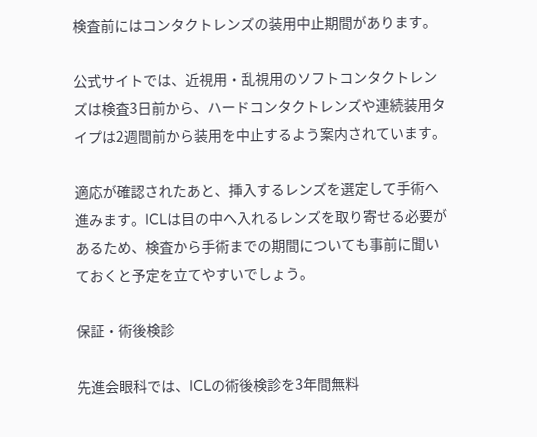検査前にはコンタクトレンズの装用中止期間があります。

公式サイトでは、近視用・乱視用のソフトコンタクトレンズは検査3日前から、ハードコンタクトレンズや連続装用タイプは2週間前から装用を中止するよう案内されています。

適応が確認されたあと、挿入するレンズを選定して手術へ進みます。ICLは目の中へ入れるレンズを取り寄せる必要があるため、検査から手術までの期間についても事前に聞いておくと予定を立てやすいでしょう。

保証・術後検診

先進会眼科では、ICLの術後検診を3年間無料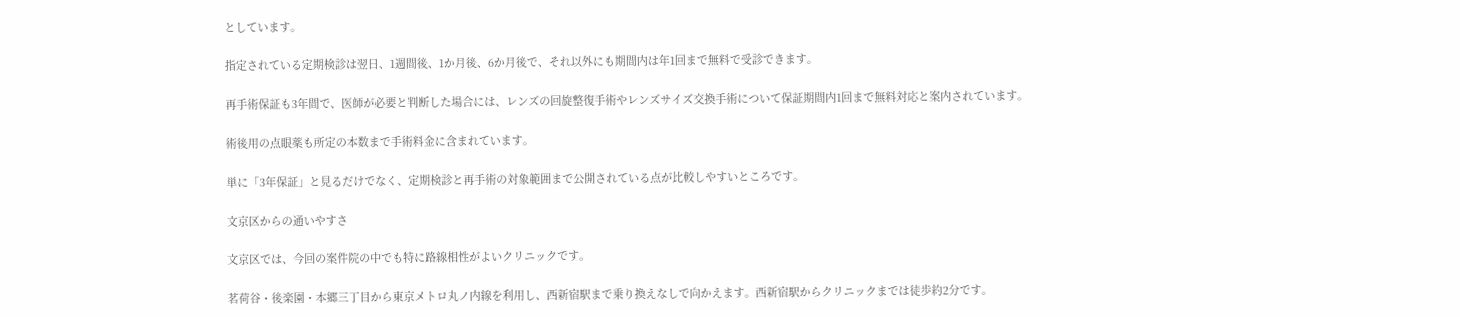としています。

指定されている定期検診は翌日、1週間後、1か月後、6か月後で、それ以外にも期間内は年1回まで無料で受診できます。

再手術保証も3年間で、医師が必要と判断した場合には、レンズの回旋整復手術やレンズサイズ交換手術について保証期間内1回まで無料対応と案内されています。

術後用の点眼薬も所定の本数まで手術料金に含まれています。

単に「3年保証」と見るだけでなく、定期検診と再手術の対象範囲まで公開されている点が比較しやすいところです。

文京区からの通いやすさ

文京区では、今回の案件院の中でも特に路線相性がよいクリニックです。

茗荷谷・後楽園・本郷三丁目から東京メトロ丸ノ内線を利用し、西新宿駅まで乗り換えなしで向かえます。西新宿駅からクリニックまでは徒歩約2分です。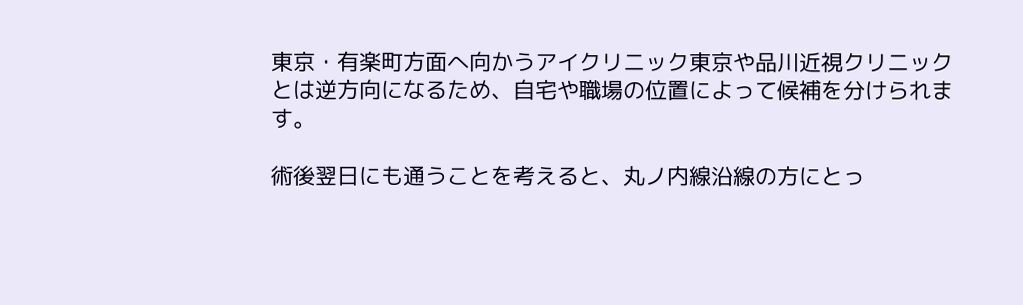東京・有楽町方面へ向かうアイクリニック東京や品川近視クリニックとは逆方向になるため、自宅や職場の位置によって候補を分けられます。

術後翌日にも通うことを考えると、丸ノ内線沿線の方にとっ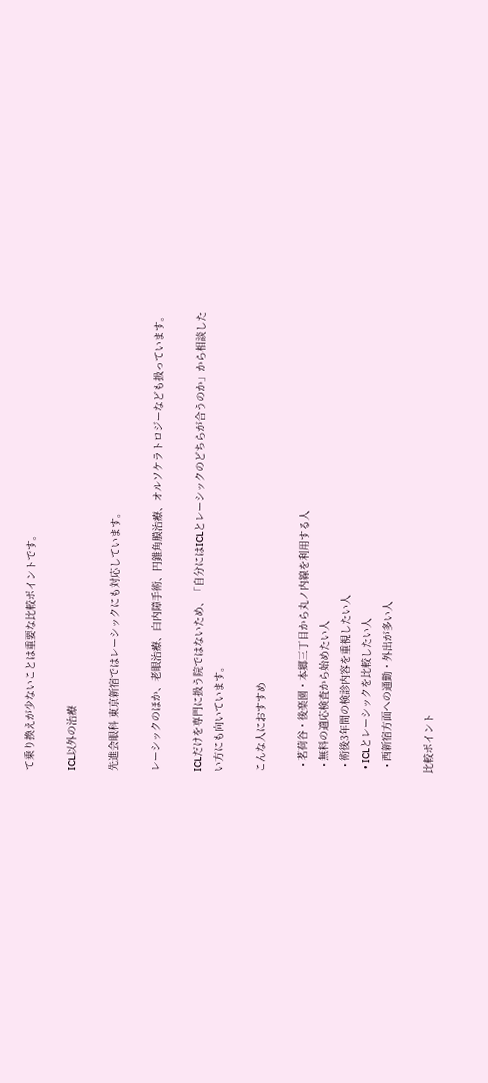て乗り換えが少ないことは重要な比較ポイントです。

ICL以外の治療

先進会眼科 東京新宿ではレーシックにも対応しています。

レーシックのほか、老眼治療、白内障手術、円錐角膜治療、オルソケラトロジーなども扱っています。

ICLだけを専門に扱う院ではないため、「自分にはICLとレーシックのどちらが合うのか」から相談したい方にも向いています。

こんな人におすすめ

  • 茗荷谷・後楽園・本郷三丁目から丸ノ内線を利用する人
  • 無料の適応検査から始めたい人
  • 術後3年間の検診内容を重視したい人
  • ICLとレーシックを比較したい人
  • 西新宿方面への通勤・外出が多い人

比較ポイント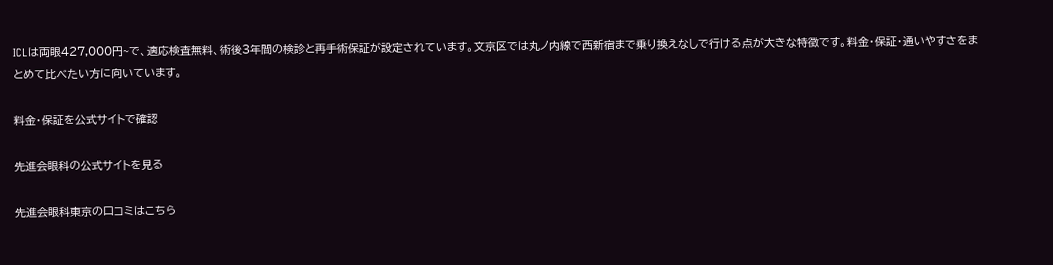ICLは両眼427,000円~で、適応検査無料、術後3年間の検診と再手術保証が設定されています。文京区では丸ノ内線で西新宿まで乗り換えなしで行ける点が大きな特徴です。料金・保証・通いやすさをまとめて比べたい方に向いています。

料金・保証を公式サイトで確認

先進会眼科の公式サイトを見る

先進会眼科東京の口コミはこちら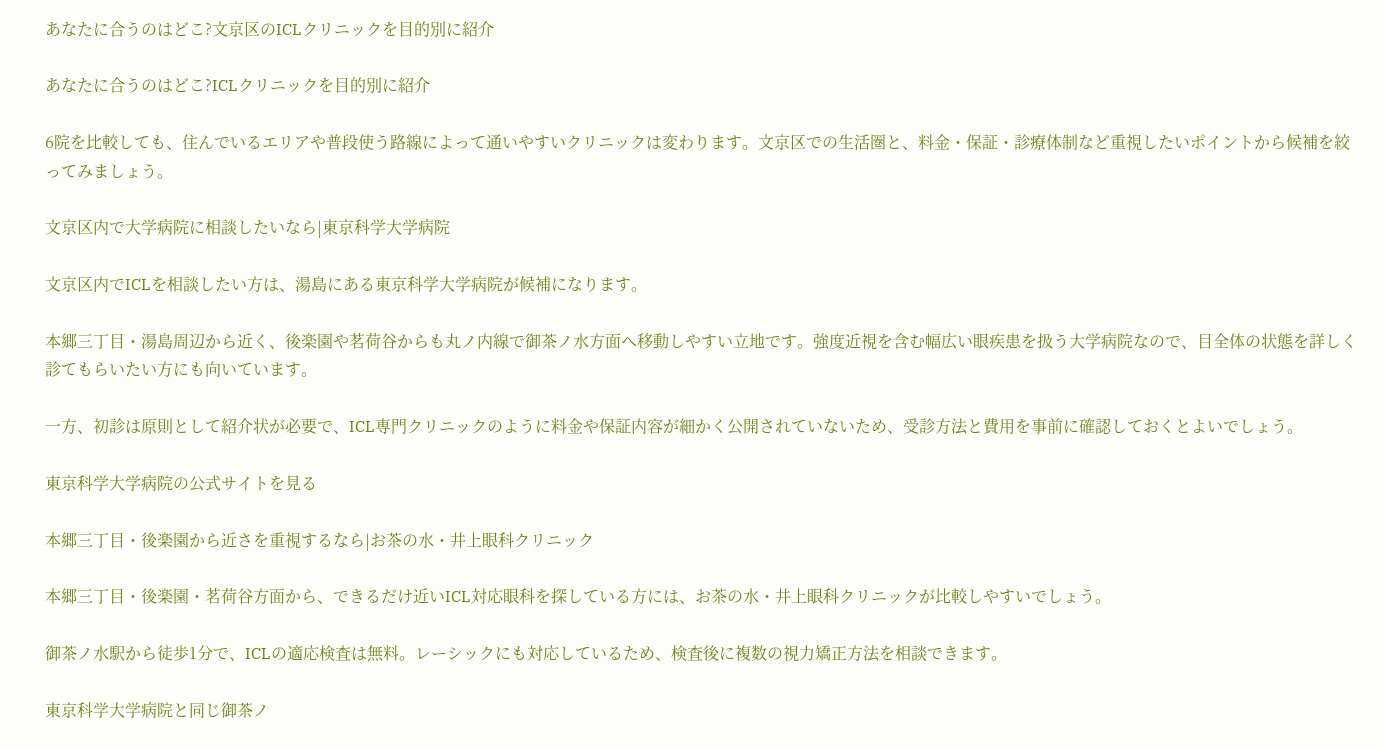あなたに合うのはどこ?文京区のICLクリニックを目的別に紹介

あなたに合うのはどこ?ICLクリニックを目的別に紹介

6院を比較しても、住んでいるエリアや普段使う路線によって通いやすいクリニックは変わります。文京区での生活圏と、料金・保証・診療体制など重視したいポイントから候補を絞ってみましょう。

文京区内で大学病院に相談したいなら|東京科学大学病院

文京区内でICLを相談したい方は、湯島にある東京科学大学病院が候補になります。

本郷三丁目・湯島周辺から近く、後楽園や茗荷谷からも丸ノ内線で御茶ノ水方面へ移動しやすい立地です。強度近視を含む幅広い眼疾患を扱う大学病院なので、目全体の状態を詳しく診てもらいたい方にも向いています。

一方、初診は原則として紹介状が必要で、ICL専門クリニックのように料金や保証内容が細かく公開されていないため、受診方法と費用を事前に確認しておくとよいでしょう。

東京科学大学病院の公式サイトを見る

本郷三丁目・後楽園から近さを重視するなら|お茶の水・井上眼科クリニック

本郷三丁目・後楽園・茗荷谷方面から、できるだけ近いICL対応眼科を探している方には、お茶の水・井上眼科クリニックが比較しやすいでしょう。

御茶ノ水駅から徒歩1分で、ICLの適応検査は無料。レーシックにも対応しているため、検査後に複数の視力矯正方法を相談できます。

東京科学大学病院と同じ御茶ノ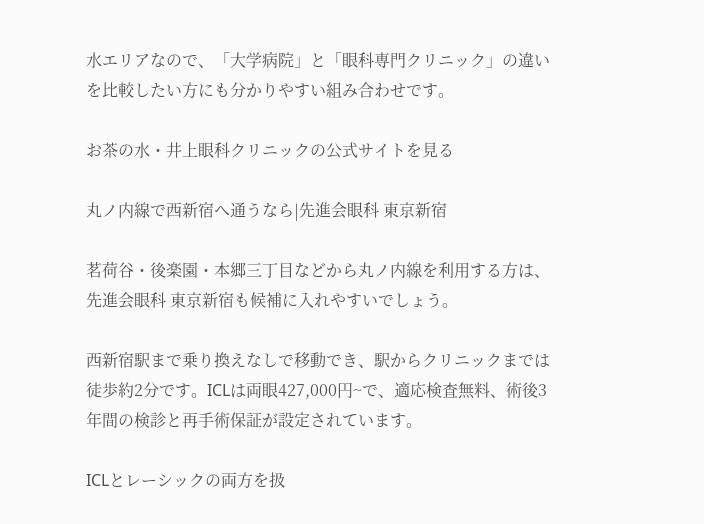水エリアなので、「大学病院」と「眼科専門クリニック」の違いを比較したい方にも分かりやすい組み合わせです。

お茶の水・井上眼科クリニックの公式サイトを見る

丸ノ内線で西新宿へ通うなら|先進会眼科 東京新宿

茗荷谷・後楽園・本郷三丁目などから丸ノ内線を利用する方は、先進会眼科 東京新宿も候補に入れやすいでしょう。

西新宿駅まで乗り換えなしで移動でき、駅からクリニックまでは徒歩約2分です。ICLは両眼427,000円~で、適応検査無料、術後3年間の検診と再手術保証が設定されています。

ICLとレーシックの両方を扱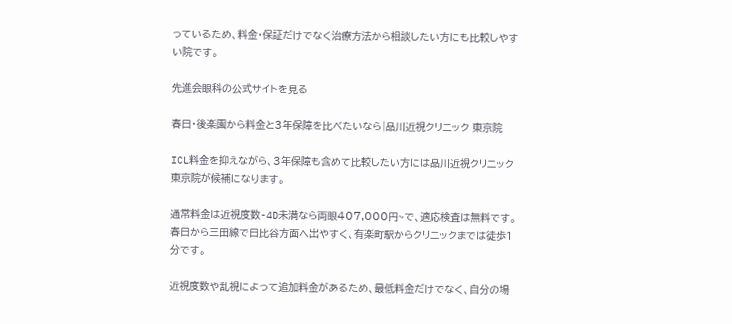っているため、料金・保証だけでなく治療方法から相談したい方にも比較しやすい院です。

先進会眼科の公式サイトを見る

春日・後楽園から料金と3年保障を比べたいなら|品川近視クリニック 東京院

ICL料金を抑えながら、3年保障も含めて比較したい方には品川近視クリニック東京院が候補になります。

通常料金は近視度数-4D未満なら両眼407,000円~で、適応検査は無料です。春日から三田線で日比谷方面へ出やすく、有楽町駅からクリニックまでは徒歩1分です。

近視度数や乱視によって追加料金があるため、最低料金だけでなく、自分の場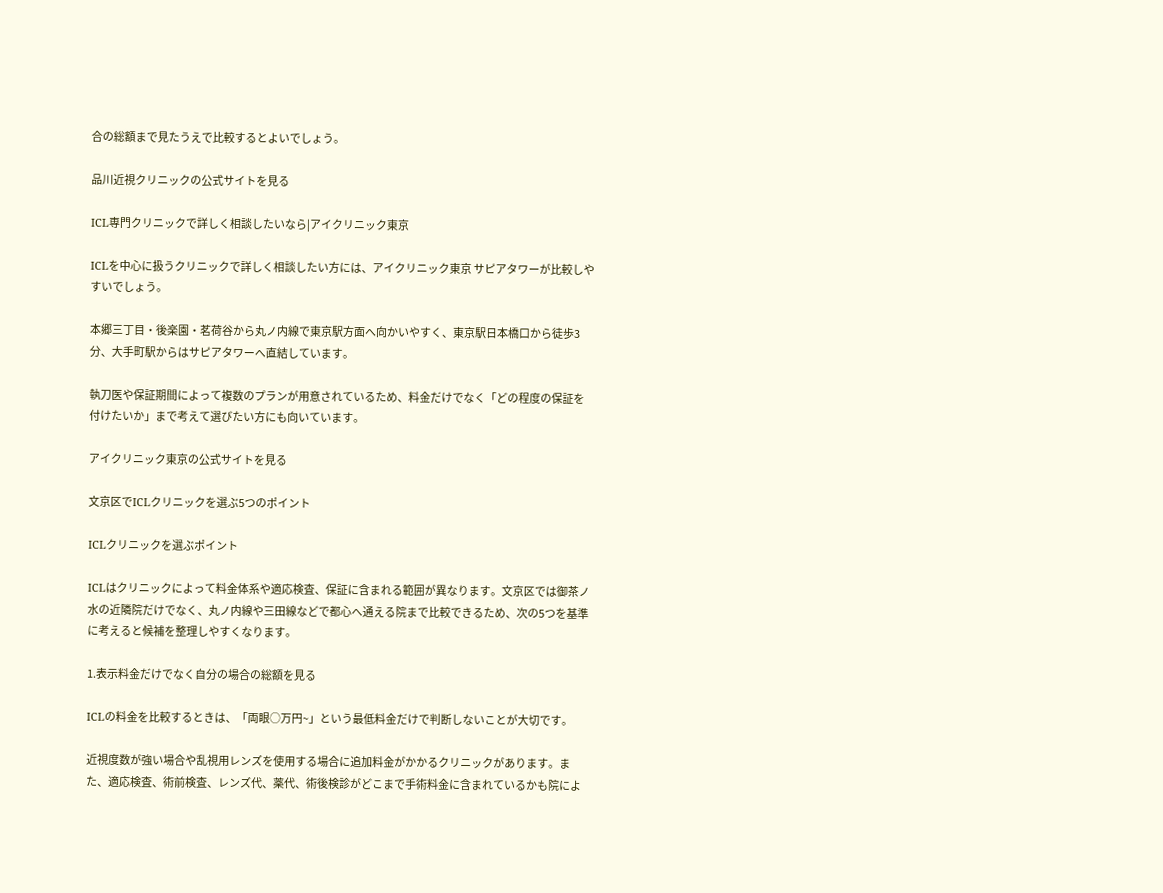合の総額まで見たうえで比較するとよいでしょう。

品川近視クリニックの公式サイトを見る

ICL専門クリニックで詳しく相談したいなら|アイクリニック東京

ICLを中心に扱うクリニックで詳しく相談したい方には、アイクリニック東京 サピアタワーが比較しやすいでしょう。

本郷三丁目・後楽園・茗荷谷から丸ノ内線で東京駅方面へ向かいやすく、東京駅日本橋口から徒歩3分、大手町駅からはサピアタワーへ直結しています。

執刀医や保証期間によって複数のプランが用意されているため、料金だけでなく「どの程度の保証を付けたいか」まで考えて選びたい方にも向いています。

アイクリニック東京の公式サイトを見る

文京区でICLクリニックを選ぶ5つのポイント

ICLクリニックを選ぶポイント

ICLはクリニックによって料金体系や適応検査、保証に含まれる範囲が異なります。文京区では御茶ノ水の近隣院だけでなく、丸ノ内線や三田線などで都心へ通える院まで比較できるため、次の5つを基準に考えると候補を整理しやすくなります。

1.表示料金だけでなく自分の場合の総額を見る

ICLの料金を比較するときは、「両眼○万円~」という最低料金だけで判断しないことが大切です。

近視度数が強い場合や乱視用レンズを使用する場合に追加料金がかかるクリニックがあります。また、適応検査、術前検査、レンズ代、薬代、術後検診がどこまで手術料金に含まれているかも院によ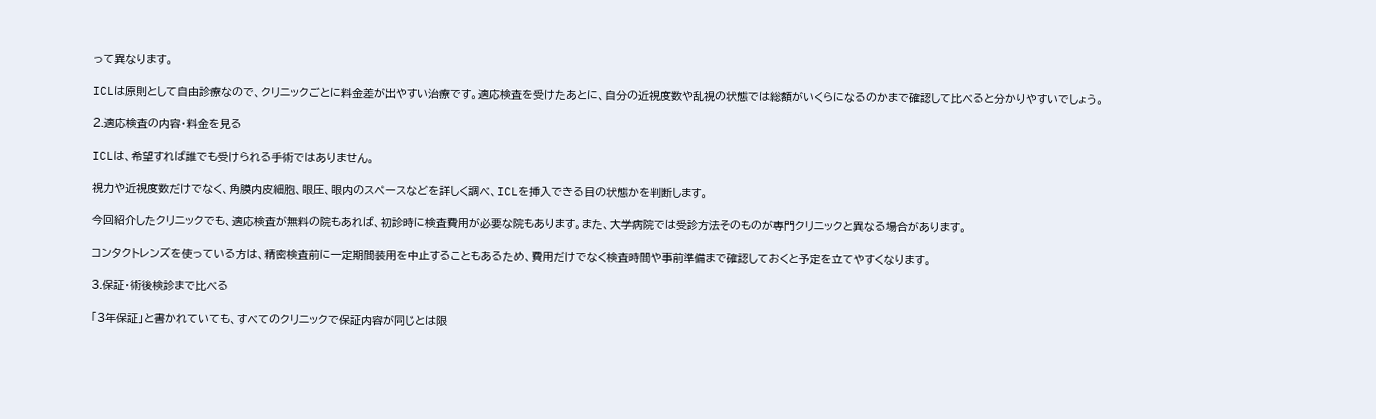って異なります。

ICLは原則として自由診療なので、クリニックごとに料金差が出やすい治療です。適応検査を受けたあとに、自分の近視度数や乱視の状態では総額がいくらになるのかまで確認して比べると分かりやすいでしょう。

2.適応検査の内容・料金を見る

ICLは、希望すれば誰でも受けられる手術ではありません。

視力や近視度数だけでなく、角膜内皮細胞、眼圧、眼内のスペースなどを詳しく調べ、ICLを挿入できる目の状態かを判断します。

今回紹介したクリニックでも、適応検査が無料の院もあれば、初診時に検査費用が必要な院もあります。また、大学病院では受診方法そのものが専門クリニックと異なる場合があります。

コンタクトレンズを使っている方は、精密検査前に一定期間装用を中止することもあるため、費用だけでなく検査時間や事前準備まで確認しておくと予定を立てやすくなります。

3.保証・術後検診まで比べる

「3年保証」と書かれていても、すべてのクリニックで保証内容が同じとは限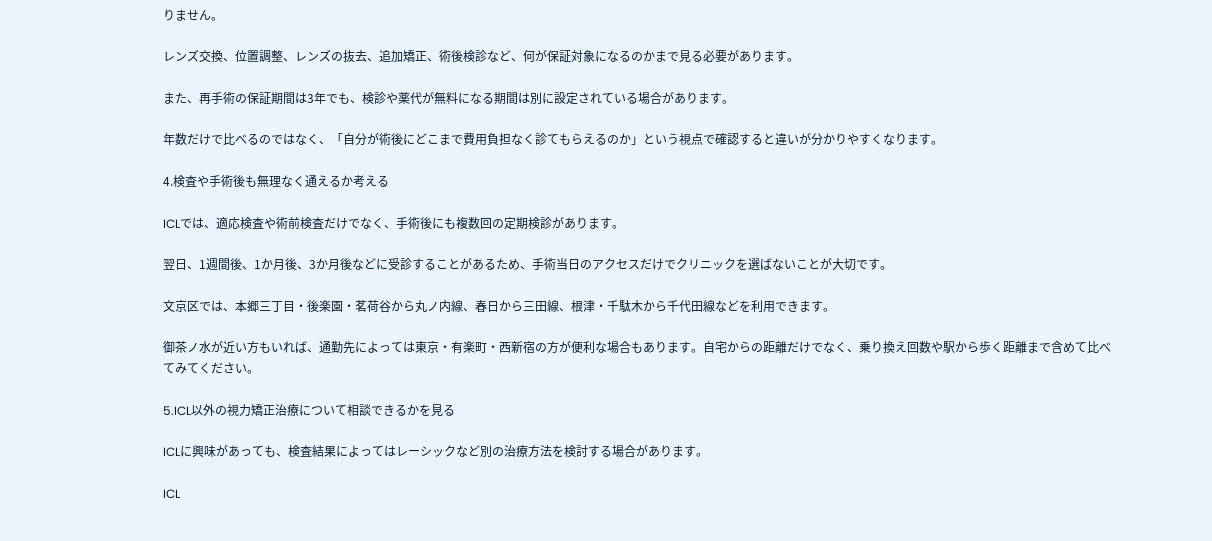りません。

レンズ交換、位置調整、レンズの抜去、追加矯正、術後検診など、何が保証対象になるのかまで見る必要があります。

また、再手術の保証期間は3年でも、検診や薬代が無料になる期間は別に設定されている場合があります。

年数だけで比べるのではなく、「自分が術後にどこまで費用負担なく診てもらえるのか」という視点で確認すると違いが分かりやすくなります。

4.検査や手術後も無理なく通えるか考える

ICLでは、適応検査や術前検査だけでなく、手術後にも複数回の定期検診があります。

翌日、1週間後、1か月後、3か月後などに受診することがあるため、手術当日のアクセスだけでクリニックを選ばないことが大切です。

文京区では、本郷三丁目・後楽園・茗荷谷から丸ノ内線、春日から三田線、根津・千駄木から千代田線などを利用できます。

御茶ノ水が近い方もいれば、通勤先によっては東京・有楽町・西新宿の方が便利な場合もあります。自宅からの距離だけでなく、乗り換え回数や駅から歩く距離まで含めて比べてみてください。

5.ICL以外の視力矯正治療について相談できるかを見る

ICLに興味があっても、検査結果によってはレーシックなど別の治療方法を検討する場合があります。

ICL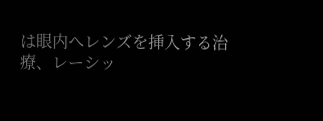は眼内へレンズを挿入する治療、レーシッ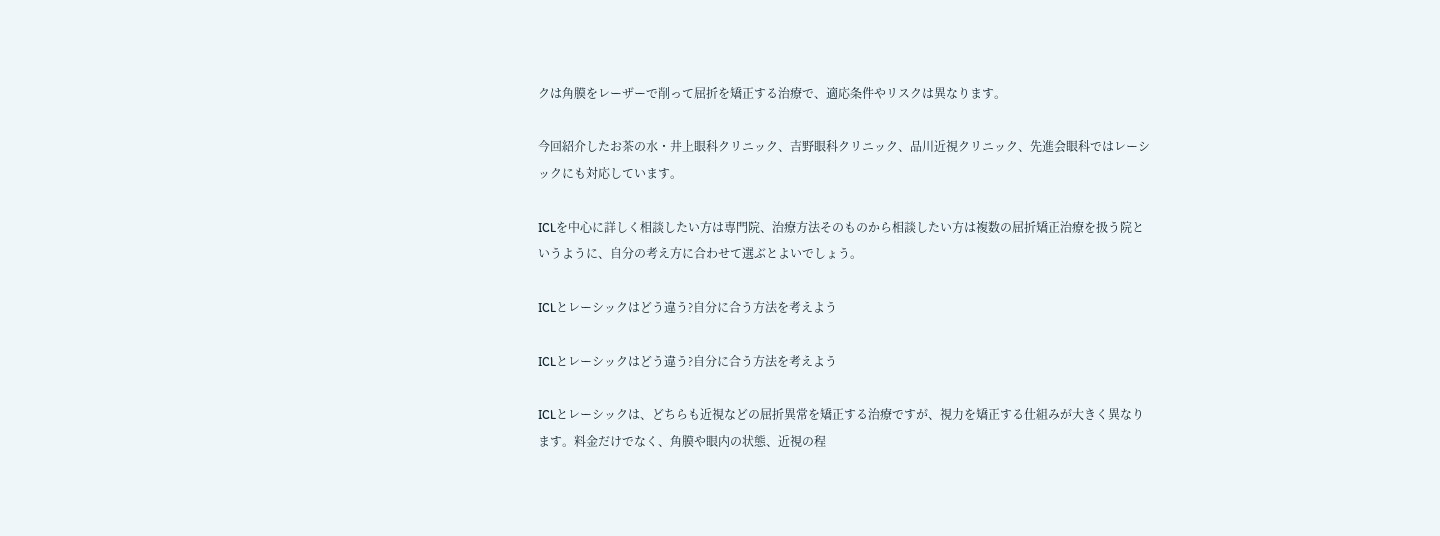クは角膜をレーザーで削って屈折を矯正する治療で、適応条件やリスクは異なります。

今回紹介したお茶の水・井上眼科クリニック、吉野眼科クリニック、品川近視クリニック、先進会眼科ではレーシックにも対応しています。

ICLを中心に詳しく相談したい方は専門院、治療方法そのものから相談したい方は複数の屈折矯正治療を扱う院というように、自分の考え方に合わせて選ぶとよいでしょう。

ICLとレーシックはどう違う?自分に合う方法を考えよう

ICLとレーシックはどう違う?自分に合う方法を考えよう

ICLとレーシックは、どちらも近視などの屈折異常を矯正する治療ですが、視力を矯正する仕組みが大きく異なります。料金だけでなく、角膜や眼内の状態、近視の程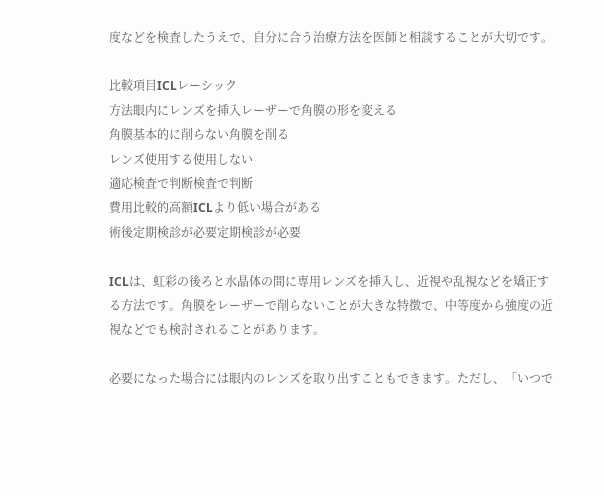度などを検査したうえで、自分に合う治療方法を医師と相談することが大切です。

比較項目ICLレーシック
方法眼内にレンズを挿入レーザーで角膜の形を変える
角膜基本的に削らない角膜を削る
レンズ使用する使用しない
適応検査で判断検査で判断
費用比較的高額ICLより低い場合がある
術後定期検診が必要定期検診が必要

ICLは、虹彩の後ろと水晶体の間に専用レンズを挿入し、近視や乱視などを矯正する方法です。角膜をレーザーで削らないことが大きな特徴で、中等度から強度の近視などでも検討されることがあります。

必要になった場合には眼内のレンズを取り出すこともできます。ただし、「いつで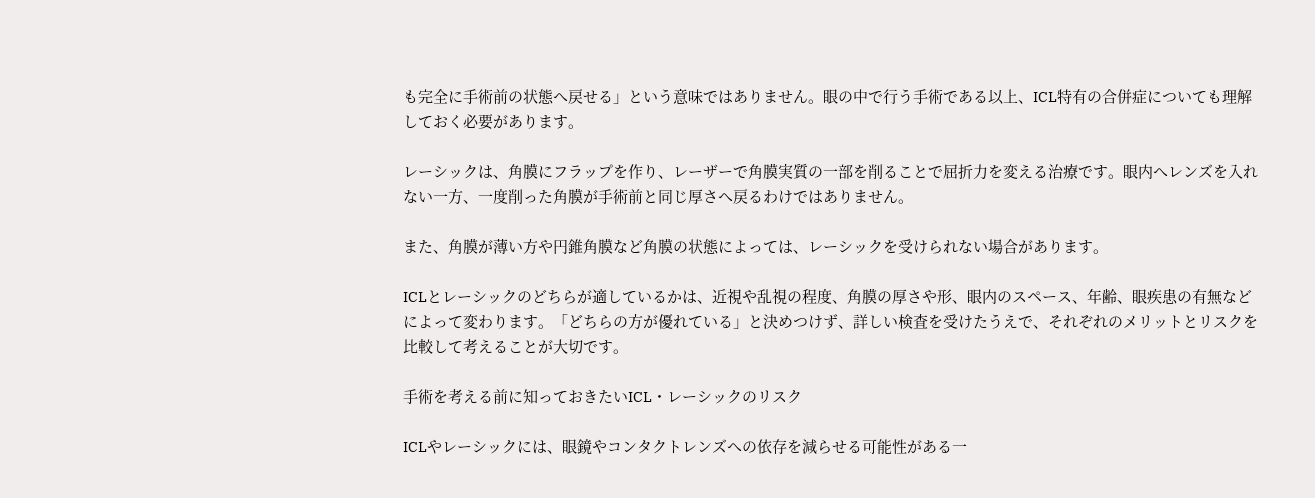も完全に手術前の状態へ戻せる」という意味ではありません。眼の中で行う手術である以上、ICL特有の合併症についても理解しておく必要があります。

レーシックは、角膜にフラップを作り、レーザーで角膜実質の一部を削ることで屈折力を変える治療です。眼内へレンズを入れない一方、一度削った角膜が手術前と同じ厚さへ戻るわけではありません。

また、角膜が薄い方や円錐角膜など角膜の状態によっては、レーシックを受けられない場合があります。

ICLとレーシックのどちらが適しているかは、近視や乱視の程度、角膜の厚さや形、眼内のスペース、年齢、眼疾患の有無などによって変わります。「どちらの方が優れている」と決めつけず、詳しい検査を受けたうえで、それぞれのメリットとリスクを比較して考えることが大切です。

手術を考える前に知っておきたいICL・レーシックのリスク

ICLやレーシックには、眼鏡やコンタクトレンズへの依存を減らせる可能性がある一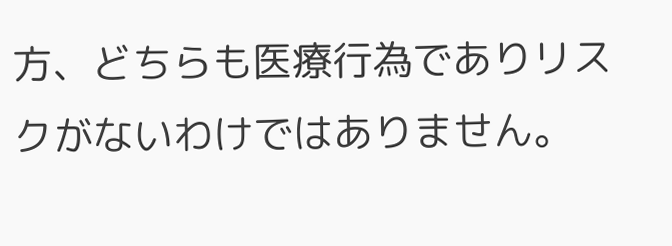方、どちらも医療行為でありリスクがないわけではありません。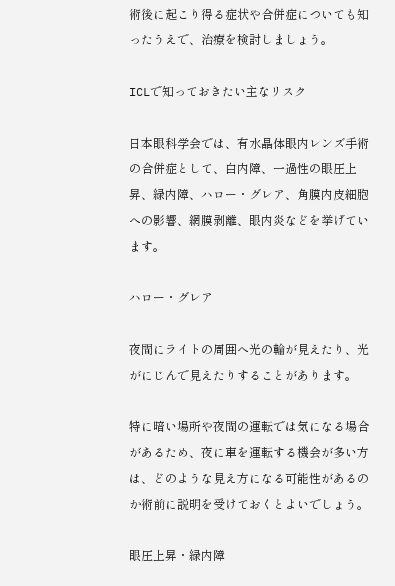術後に起こり得る症状や合併症についても知ったうえで、治療を検討しましょう。

ICLで知っておきたい主なリスク

日本眼科学会では、有水晶体眼内レンズ手術の合併症として、白内障、一過性の眼圧上昇、緑内障、ハロー・グレア、角膜内皮細胞への影響、網膜剥離、眼内炎などを挙げています。

ハロー・グレア

夜間にライトの周囲へ光の輪が見えたり、光がにじんで見えたりすることがあります。

特に暗い場所や夜間の運転では気になる場合があるため、夜に車を運転する機会が多い方は、どのような見え方になる可能性があるのか術前に説明を受けておくとよいでしょう。

眼圧上昇・緑内障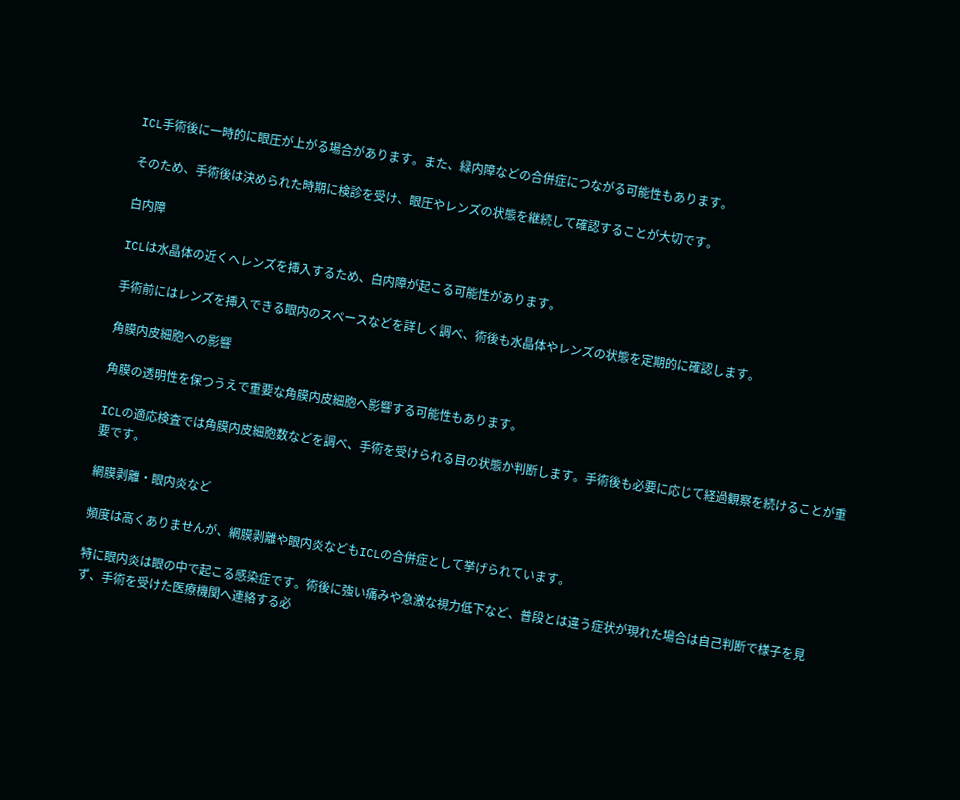ICL手術後に一時的に眼圧が上がる場合があります。また、緑内障などの合併症につながる可能性もあります。

そのため、手術後は決められた時期に検診を受け、眼圧やレンズの状態を継続して確認することが大切です。

白内障

ICLは水晶体の近くへレンズを挿入するため、白内障が起こる可能性があります。

手術前にはレンズを挿入できる眼内のスペースなどを詳しく調べ、術後も水晶体やレンズの状態を定期的に確認します。

角膜内皮細胞への影響

角膜の透明性を保つうえで重要な角膜内皮細胞へ影響する可能性もあります。

ICLの適応検査では角膜内皮細胞数などを調べ、手術を受けられる目の状態か判断します。手術後も必要に応じて経過観察を続けることが重要です。

網膜剥離・眼内炎など

頻度は高くありませんが、網膜剥離や眼内炎などもICLの合併症として挙げられています。

特に眼内炎は眼の中で起こる感染症です。術後に強い痛みや急激な視力低下など、普段とは違う症状が現れた場合は自己判断で様子を見ず、手術を受けた医療機関へ連絡する必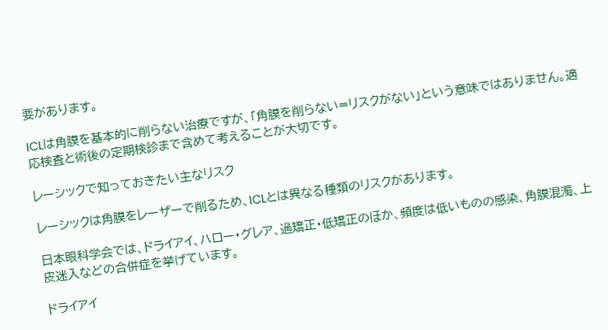要があります。

ICLは角膜を基本的に削らない治療ですが、「角膜を削らない=リスクがない」という意味ではありません。適応検査と術後の定期検診まで含めて考えることが大切です。

レーシックで知っておきたい主なリスク

レーシックは角膜をレーザーで削るため、ICLとは異なる種類のリスクがあります。

日本眼科学会では、ドライアイ、ハロー・グレア、過矯正・低矯正のほか、頻度は低いものの感染、角膜混濁、上皮迷入などの合併症を挙げています。

ドライアイ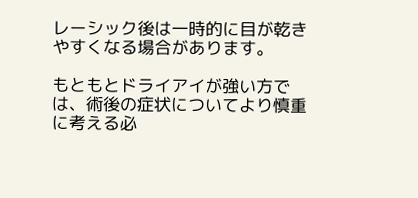レーシック後は一時的に目が乾きやすくなる場合があります。

もともとドライアイが強い方では、術後の症状についてより慎重に考える必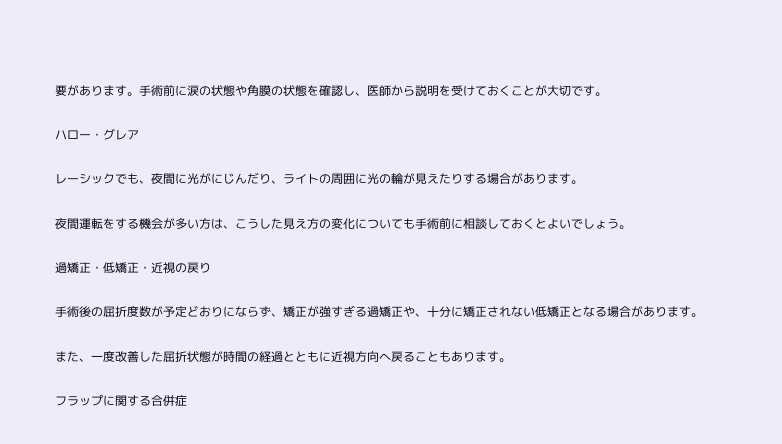要があります。手術前に涙の状態や角膜の状態を確認し、医師から説明を受けておくことが大切です。

ハロー・グレア

レーシックでも、夜間に光がにじんだり、ライトの周囲に光の輪が見えたりする場合があります。

夜間運転をする機会が多い方は、こうした見え方の変化についても手術前に相談しておくとよいでしょう。

過矯正・低矯正・近視の戻り

手術後の屈折度数が予定どおりにならず、矯正が強すぎる過矯正や、十分に矯正されない低矯正となる場合があります。

また、一度改善した屈折状態が時間の経過とともに近視方向へ戻ることもあります。

フラップに関する合併症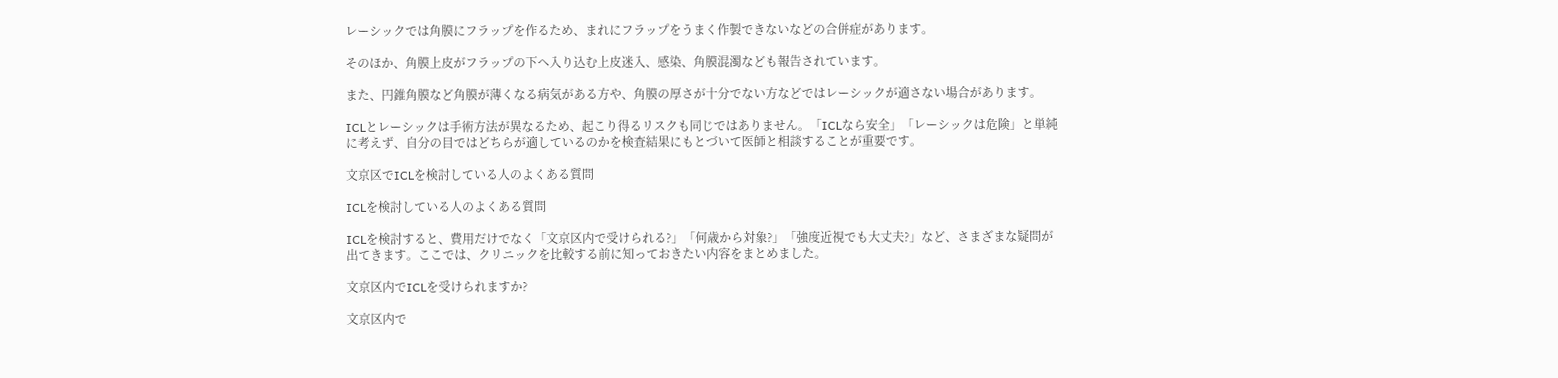レーシックでは角膜にフラップを作るため、まれにフラップをうまく作製できないなどの合併症があります。

そのほか、角膜上皮がフラップの下へ入り込む上皮迷入、感染、角膜混濁なども報告されています。

また、円錐角膜など角膜が薄くなる病気がある方や、角膜の厚さが十分でない方などではレーシックが適さない場合があります。

ICLとレーシックは手術方法が異なるため、起こり得るリスクも同じではありません。「ICLなら安全」「レーシックは危険」と単純に考えず、自分の目ではどちらが適しているのかを検査結果にもとづいて医師と相談することが重要です。

文京区でICLを検討している人のよくある質問

ICLを検討している人のよくある質問

ICLを検討すると、費用だけでなく「文京区内で受けられる?」「何歳から対象?」「強度近視でも大丈夫?」など、さまざまな疑問が出てきます。ここでは、クリニックを比較する前に知っておきたい内容をまとめました。

文京区内でICLを受けられますか?

文京区内で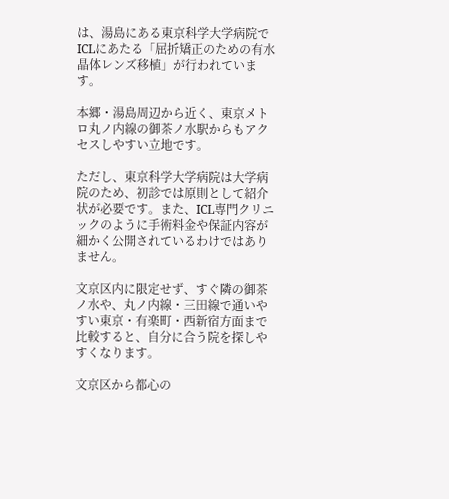は、湯島にある東京科学大学病院でICLにあたる「屈折矯正のための有水晶体レンズ移植」が行われています。

本郷・湯島周辺から近く、東京メトロ丸ノ内線の御茶ノ水駅からもアクセスしやすい立地です。

ただし、東京科学大学病院は大学病院のため、初診では原則として紹介状が必要です。また、ICL専門クリニックのように手術料金や保証内容が細かく公開されているわけではありません。

文京区内に限定せず、すぐ隣の御茶ノ水や、丸ノ内線・三田線で通いやすい東京・有楽町・西新宿方面まで比較すると、自分に合う院を探しやすくなります。

文京区から都心の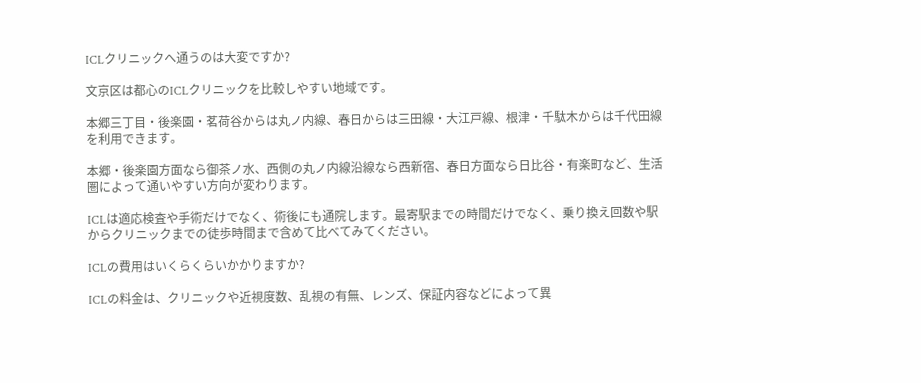ICLクリニックへ通うのは大変ですか?

文京区は都心のICLクリニックを比較しやすい地域です。

本郷三丁目・後楽園・茗荷谷からは丸ノ内線、春日からは三田線・大江戸線、根津・千駄木からは千代田線を利用できます。

本郷・後楽園方面なら御茶ノ水、西側の丸ノ内線沿線なら西新宿、春日方面なら日比谷・有楽町など、生活圏によって通いやすい方向が変わります。

ICLは適応検査や手術だけでなく、術後にも通院します。最寄駅までの時間だけでなく、乗り換え回数や駅からクリニックまでの徒歩時間まで含めて比べてみてください。

ICLの費用はいくらくらいかかりますか?

ICLの料金は、クリニックや近視度数、乱視の有無、レンズ、保証内容などによって異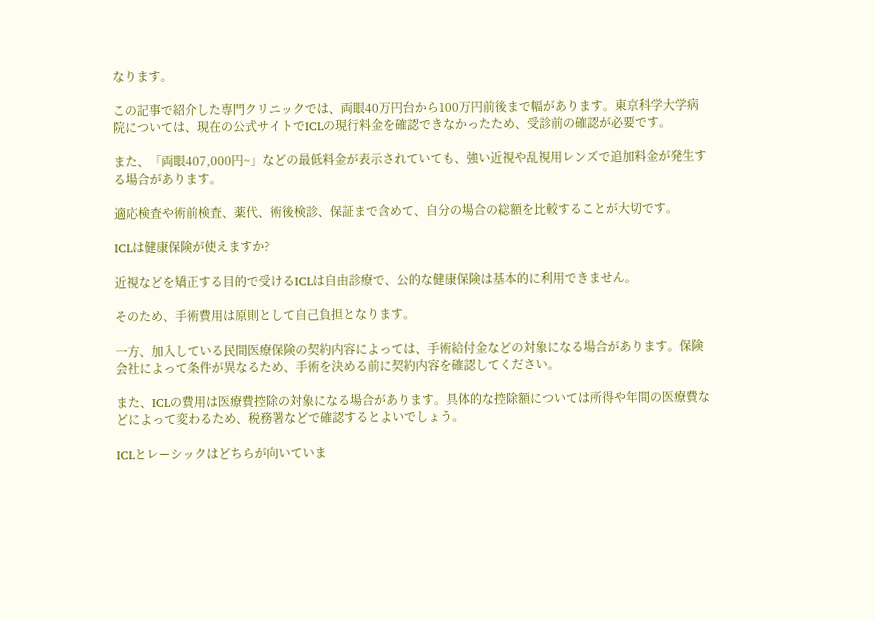なります。

この記事で紹介した専門クリニックでは、両眼40万円台から100万円前後まで幅があります。東京科学大学病院については、現在の公式サイトでICLの現行料金を確認できなかったため、受診前の確認が必要です。

また、「両眼407,000円~」などの最低料金が表示されていても、強い近視や乱視用レンズで追加料金が発生する場合があります。

適応検査や術前検査、薬代、術後検診、保証まで含めて、自分の場合の総額を比較することが大切です。

ICLは健康保険が使えますか?

近視などを矯正する目的で受けるICLは自由診療で、公的な健康保険は基本的に利用できません。

そのため、手術費用は原則として自己負担となります。

一方、加入している民間医療保険の契約内容によっては、手術給付金などの対象になる場合があります。保険会社によって条件が異なるため、手術を決める前に契約内容を確認してください。

また、ICLの費用は医療費控除の対象になる場合があります。具体的な控除額については所得や年間の医療費などによって変わるため、税務署などで確認するとよいでしょう。

ICLとレーシックはどちらが向いていま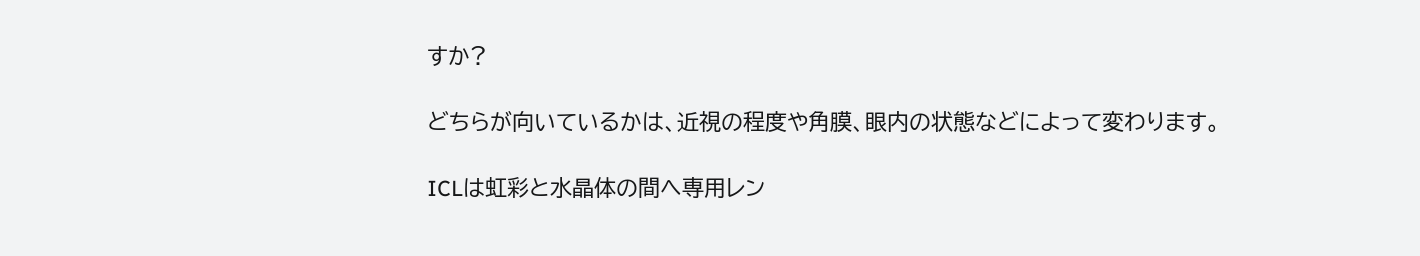すか?

どちらが向いているかは、近視の程度や角膜、眼内の状態などによって変わります。

ICLは虹彩と水晶体の間へ専用レン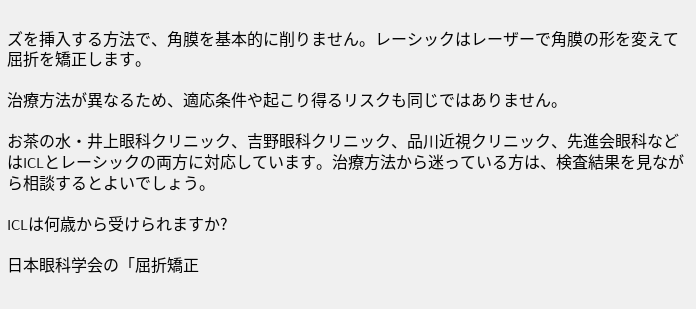ズを挿入する方法で、角膜を基本的に削りません。レーシックはレーザーで角膜の形を変えて屈折を矯正します。

治療方法が異なるため、適応条件や起こり得るリスクも同じではありません。

お茶の水・井上眼科クリニック、吉野眼科クリニック、品川近視クリニック、先進会眼科などはICLとレーシックの両方に対応しています。治療方法から迷っている方は、検査結果を見ながら相談するとよいでしょう。

ICLは何歳から受けられますか?

日本眼科学会の「屈折矯正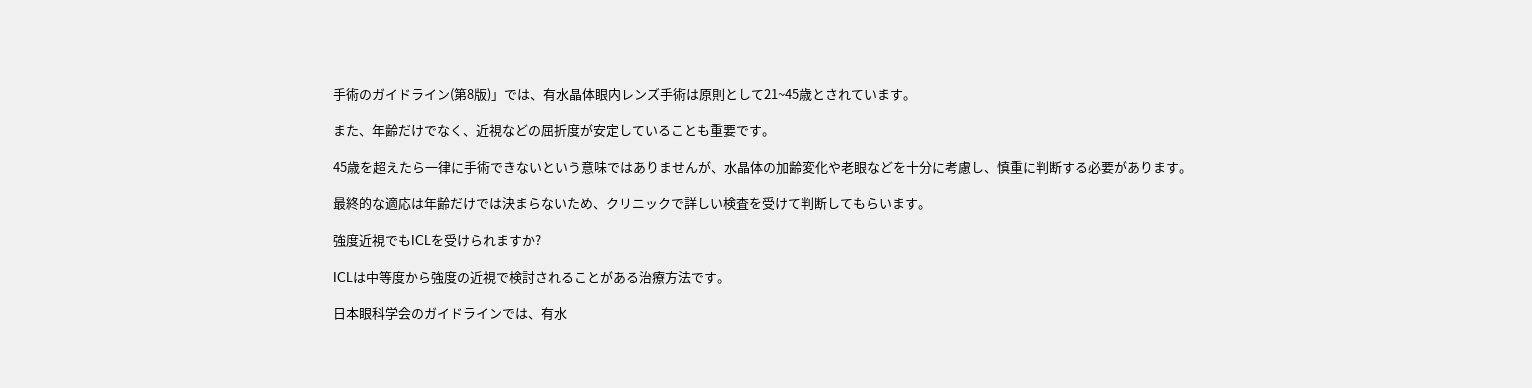手術のガイドライン(第8版)」では、有水晶体眼内レンズ手術は原則として21~45歳とされています。

また、年齢だけでなく、近視などの屈折度が安定していることも重要です。

45歳を超えたら一律に手術できないという意味ではありませんが、水晶体の加齢変化や老眼などを十分に考慮し、慎重に判断する必要があります。

最終的な適応は年齢だけでは決まらないため、クリニックで詳しい検査を受けて判断してもらいます。

強度近視でもICLを受けられますか?

ICLは中等度から強度の近視で検討されることがある治療方法です。

日本眼科学会のガイドラインでは、有水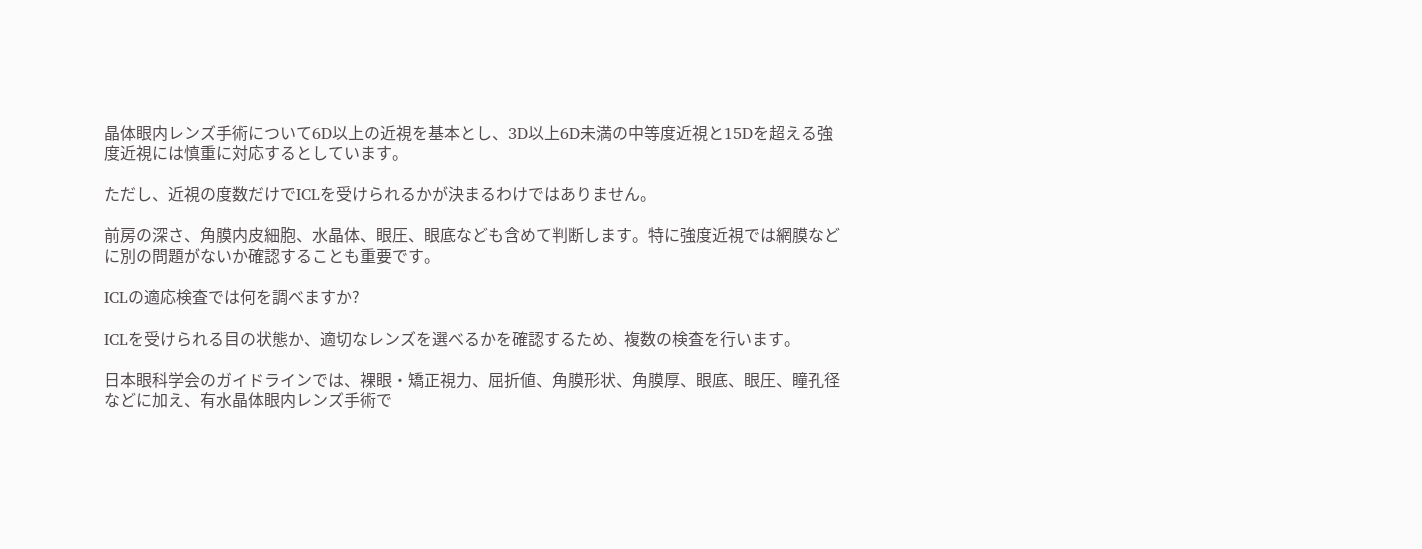晶体眼内レンズ手術について6D以上の近視を基本とし、3D以上6D未満の中等度近視と15Dを超える強度近視には慎重に対応するとしています。

ただし、近視の度数だけでICLを受けられるかが決まるわけではありません。

前房の深さ、角膜内皮細胞、水晶体、眼圧、眼底なども含めて判断します。特に強度近視では網膜などに別の問題がないか確認することも重要です。

ICLの適応検査では何を調べますか?

ICLを受けられる目の状態か、適切なレンズを選べるかを確認するため、複数の検査を行います。

日本眼科学会のガイドラインでは、裸眼・矯正視力、屈折値、角膜形状、角膜厚、眼底、眼圧、瞳孔径などに加え、有水晶体眼内レンズ手術で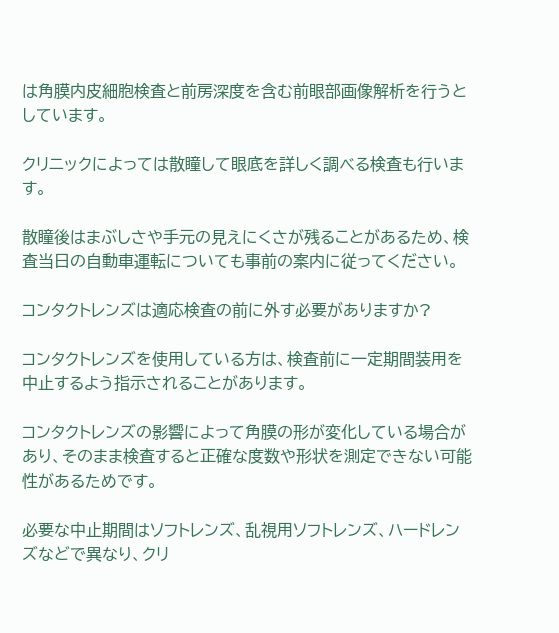は角膜内皮細胞検査と前房深度を含む前眼部画像解析を行うとしています。

クリニックによっては散瞳して眼底を詳しく調べる検査も行います。

散瞳後はまぶしさや手元の見えにくさが残ることがあるため、検査当日の自動車運転についても事前の案内に従ってください。

コンタクトレンズは適応検査の前に外す必要がありますか?

コンタクトレンズを使用している方は、検査前に一定期間装用を中止するよう指示されることがあります。

コンタクトレンズの影響によって角膜の形が変化している場合があり、そのまま検査すると正確な度数や形状を測定できない可能性があるためです。

必要な中止期間はソフトレンズ、乱視用ソフトレンズ、ハードレンズなどで異なり、クリ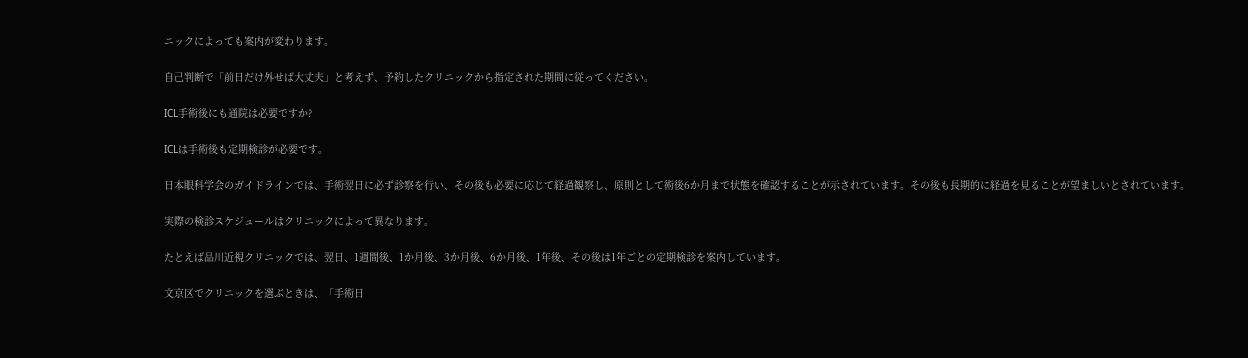ニックによっても案内が変わります。

自己判断で「前日だけ外せば大丈夫」と考えず、予約したクリニックから指定された期間に従ってください。

ICL手術後にも通院は必要ですか?

ICLは手術後も定期検診が必要です。

日本眼科学会のガイドラインでは、手術翌日に必ず診察を行い、その後も必要に応じて経過観察し、原則として術後6か月まで状態を確認することが示されています。その後も長期的に経過を見ることが望ましいとされています。

実際の検診スケジュールはクリニックによって異なります。

たとえば品川近視クリニックでは、翌日、1週間後、1か月後、3か月後、6か月後、1年後、その後は1年ごとの定期検診を案内しています。

文京区でクリニックを選ぶときは、「手術日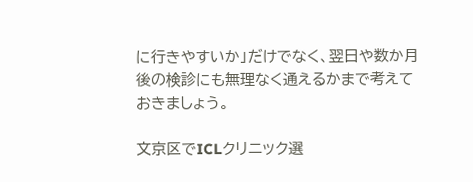に行きやすいか」だけでなく、翌日や数か月後の検診にも無理なく通えるかまで考えておきましょう。

文京区でICLクリニック選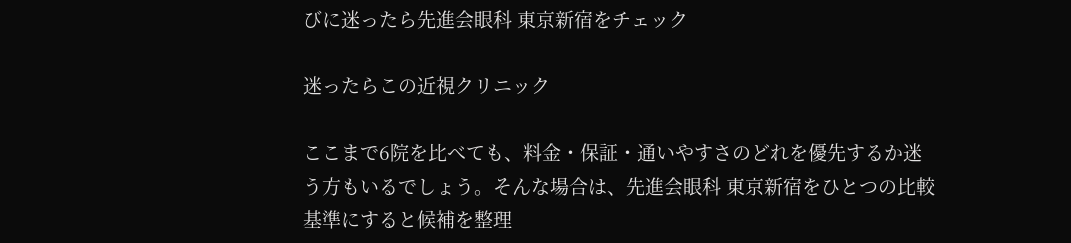びに迷ったら先進会眼科 東京新宿をチェック

迷ったらこの近視クリニック

ここまで6院を比べても、料金・保証・通いやすさのどれを優先するか迷う方もいるでしょう。そんな場合は、先進会眼科 東京新宿をひとつの比較基準にすると候補を整理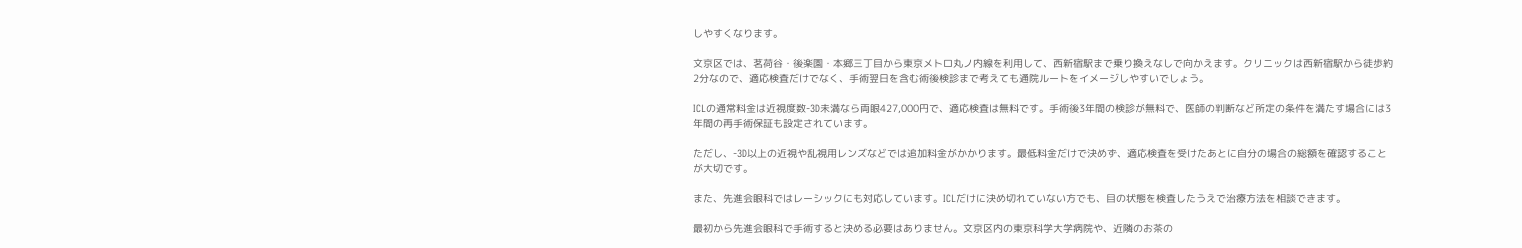しやすくなります。

文京区では、茗荷谷・後楽園・本郷三丁目から東京メトロ丸ノ内線を利用して、西新宿駅まで乗り換えなしで向かえます。クリニックは西新宿駅から徒歩約2分なので、適応検査だけでなく、手術翌日を含む術後検診まで考えても通院ルートをイメージしやすいでしょう。

ICLの通常料金は近視度数-3D未満なら両眼427,000円で、適応検査は無料です。手術後3年間の検診が無料で、医師の判断など所定の条件を満たす場合には3年間の再手術保証も設定されています。

ただし、-3D以上の近視や乱視用レンズなどでは追加料金がかかります。最低料金だけで決めず、適応検査を受けたあとに自分の場合の総額を確認することが大切です。

また、先進会眼科ではレーシックにも対応しています。ICLだけに決め切れていない方でも、目の状態を検査したうえで治療方法を相談できます。

最初から先進会眼科で手術すると決める必要はありません。文京区内の東京科学大学病院や、近隣のお茶の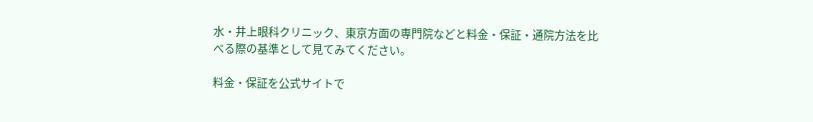水・井上眼科クリニック、東京方面の専門院などと料金・保証・通院方法を比べる際の基準として見てみてください。

料金・保証を公式サイトで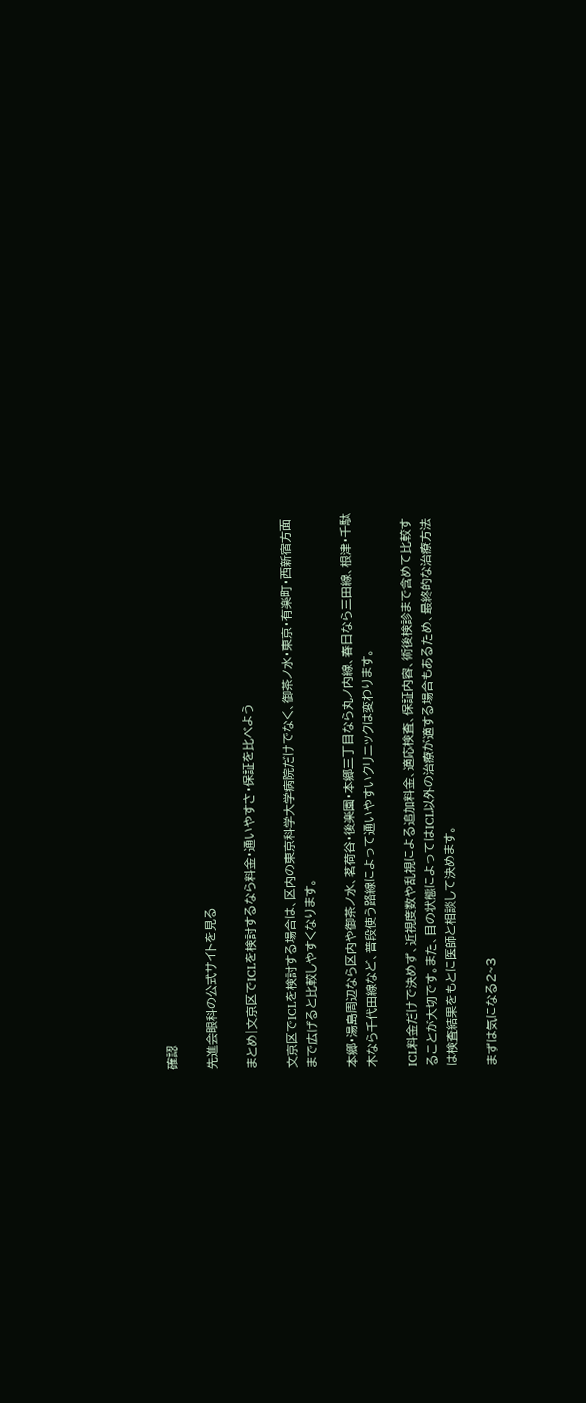確認

先進会眼科の公式サイトを見る

まとめ|文京区でICLを検討するなら料金・通いやすさ・保証を比べよう

文京区でICLを検討する場合は、区内の東京科学大学病院だけでなく、御茶ノ水・東京・有楽町・西新宿方面まで広げると比較しやすくなります。

本郷・湯島周辺なら区内や御茶ノ水、茗荷谷・後楽園・本郷三丁目なら丸ノ内線、春日なら三田線、根津・千駄木なら千代田線など、普段使う路線によって通いやすいクリニックは変わります。

ICL料金だけで決めず、近視度数や乱視による追加料金、適応検査、保証内容、術後検診まで含めて比較することが大切です。また、目の状態によってはICL以外の治療が適する場合もあるため、最終的な治療方法は検査結果をもとに医師と相談して決めます。

まずは気になる2~3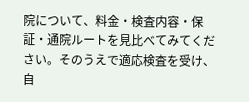院について、料金・検査内容・保証・通院ルートを見比べてみてください。そのうえで適応検査を受け、自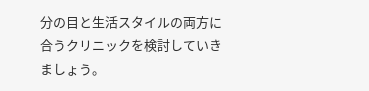分の目と生活スタイルの両方に合うクリニックを検討していきましょう。